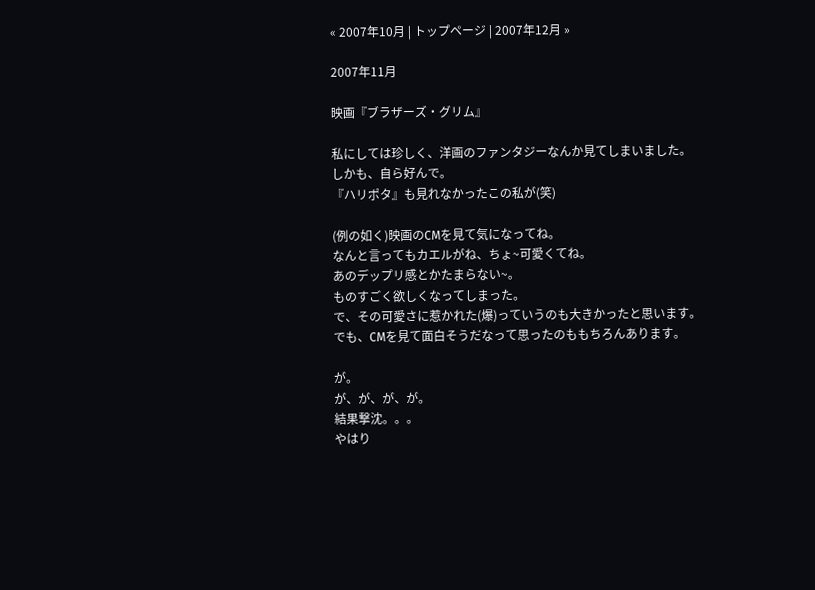« 2007年10月 | トップページ | 2007年12月 »

2007年11月

映画『ブラザーズ・グリム』

私にしては珍しく、洋画のファンタジーなんか見てしまいました。
しかも、自ら好んで。
『ハリポタ』も見れなかったこの私が(笑)

(例の如く)映画のCMを見て気になってね。
なんと言ってもカエルがね、ちょ~可愛くてね。
あのデップリ感とかたまらない~。
ものすごく欲しくなってしまった。
で、その可愛さに惹かれた(爆)っていうのも大きかったと思います。
でも、CMを見て面白そうだなって思ったのももちろんあります。

が。
が、が、が、が。
結果撃沈。。。
やはり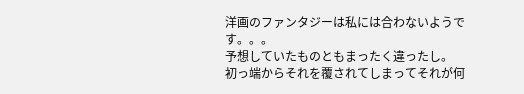洋画のファンタジーは私には合わないようです。。。
予想していたものともまったく違ったし。
初っ端からそれを覆されてしまってそれが何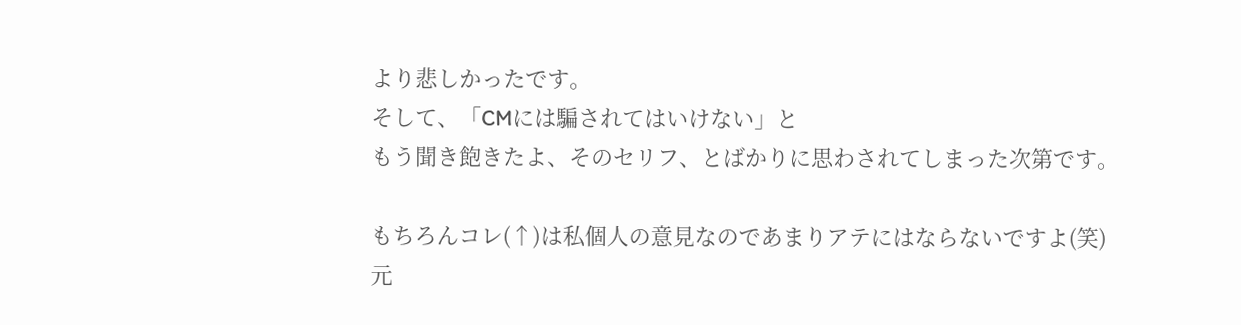より悲しかったです。
そして、「CMには騙されてはいけない」と
もう聞き飽きたよ、そのセリフ、とばかりに思わされてしまった次第です。

もちろんコレ(↑)は私個人の意見なのであまりアテにはならないですよ(笑)
元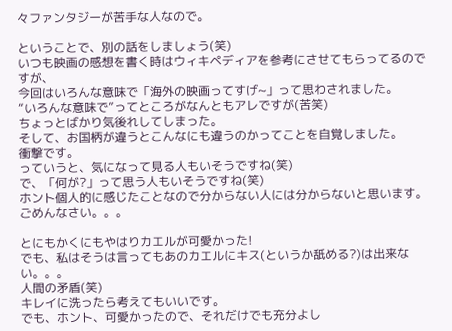々ファンタジーが苦手な人なので。

ということで、別の話をしましょう(笑)
いつも映画の感想を書く時はウィキペディアを参考にさせてもらってるのですが、
今回はいろんな意味で「海外の映画ってすげ~」って思わされました。
“いろんな意味で”ってところがなんともアレですが(苦笑)
ちょっとばかり気後れしてしまった。
そして、お国柄が違うとこんなにも違うのかってことを自覚しました。
衝撃です。
っていうと、気になって見る人もいそうですね(笑)
で、「何が?」って思う人もいそうですね(笑)
ホント個人的に感じたことなので分からない人には分からないと思います。
ごめんなさい。。。

とにもかくにもやはりカエルが可愛かった!
でも、私はそうは言ってもあのカエルにキス(というか舐める?)は出来ない。。。
人間の矛盾(笑)
キレイに洗ったら考えてもいいです。
でも、ホント、可愛かったので、それだけでも充分よし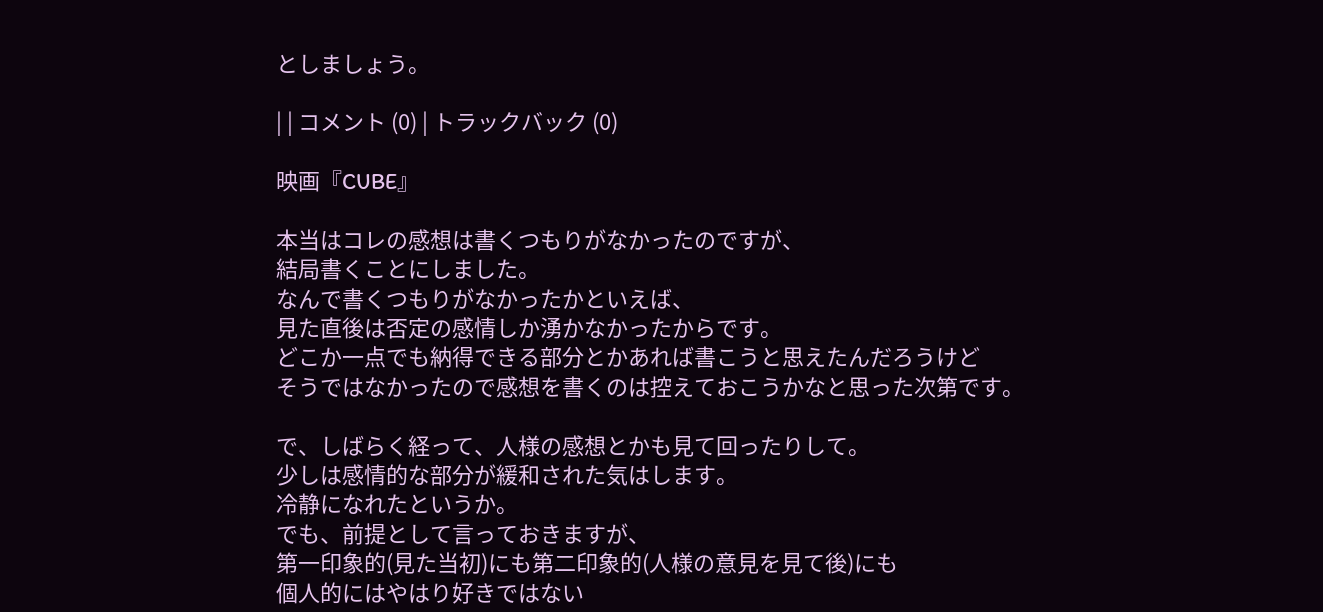としましょう。

| | コメント (0) | トラックバック (0)

映画『CUBE』

本当はコレの感想は書くつもりがなかったのですが、
結局書くことにしました。
なんで書くつもりがなかったかといえば、
見た直後は否定の感情しか湧かなかったからです。
どこか一点でも納得できる部分とかあれば書こうと思えたんだろうけど
そうではなかったので感想を書くのは控えておこうかなと思った次第です。

で、しばらく経って、人様の感想とかも見て回ったりして。
少しは感情的な部分が緩和された気はします。
冷静になれたというか。
でも、前提として言っておきますが、
第一印象的(見た当初)にも第二印象的(人様の意見を見て後)にも
個人的にはやはり好きではない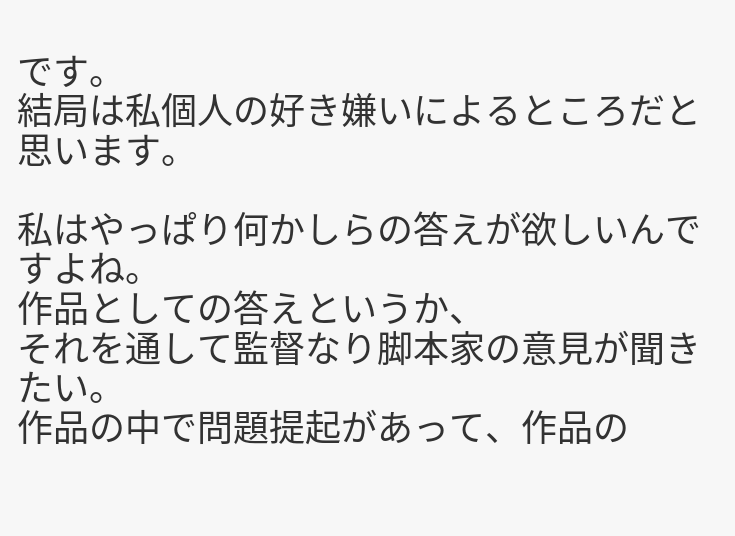です。
結局は私個人の好き嫌いによるところだと思います。

私はやっぱり何かしらの答えが欲しいんですよね。
作品としての答えというか、
それを通して監督なり脚本家の意見が聞きたい。
作品の中で問題提起があって、作品の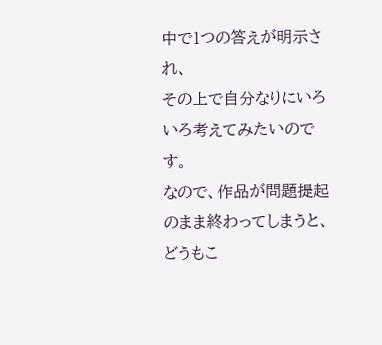中で1つの答えが明示され、
その上で自分なりにいろいろ考えてみたいのです。
なので、作品が問題提起のまま終わってしまうと、
どうもこ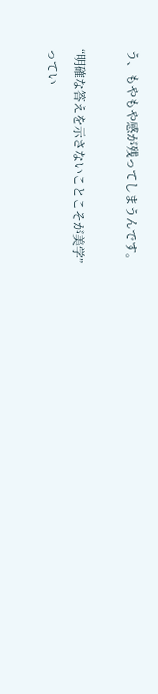う、もやもや感が残ってしまうんです。

“明確な答えを示さないことこそが美学”
ってい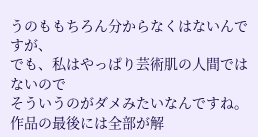うのももちろん分からなくはないんですが、
でも、私はやっぱり芸術肌の人間ではないので
そういうのがダメみたいなんですね。
作品の最後には全部が解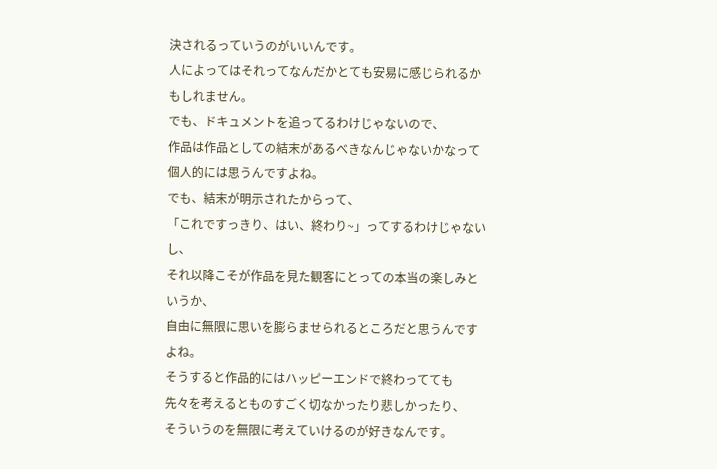決されるっていうのがいいんです。
人によってはそれってなんだかとても安易に感じられるかもしれません。
でも、ドキュメントを追ってるわけじゃないので、
作品は作品としての結末があるべきなんじゃないかなって
個人的には思うんですよね。
でも、結末が明示されたからって、
「これですっきり、はい、終わり~」ってするわけじゃないし、
それ以降こそが作品を見た観客にとっての本当の楽しみというか、
自由に無限に思いを膨らませられるところだと思うんですよね。
そうすると作品的にはハッピーエンドで終わってても
先々を考えるとものすごく切なかったり悲しかったり、
そういうのを無限に考えていけるのが好きなんです。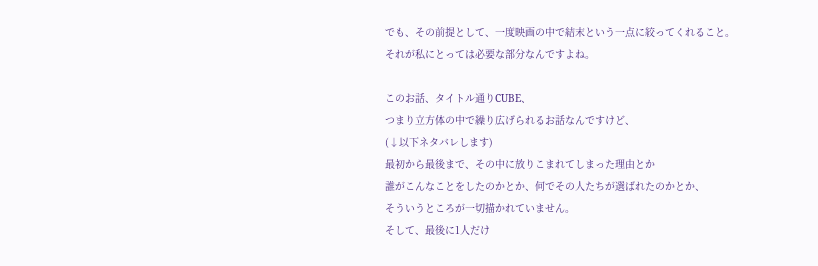でも、その前提として、一度映画の中で結末という一点に絞ってくれること。
それが私にとっては必要な部分なんですよね。

このお話、タイトル通りCUBE、
つまり立方体の中で繰り広げられるお話なんですけど、
(↓以下ネタバレします)
最初から最後まで、その中に放りこまれてしまった理由とか
誰がこんなことをしたのかとか、何でその人たちが選ばれたのかとか、
そういうところが一切描かれていません。
そして、最後に1人だけ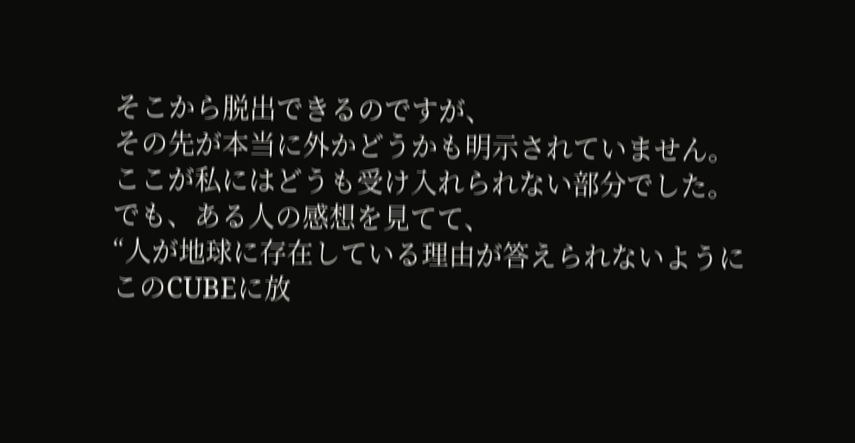そこから脱出できるのですが、
その先が本当に外かどうかも明示されていません。
ここが私にはどうも受け入れられない部分でした。
でも、ある人の感想を見てて、
“人が地球に存在している理由が答えられないように
このCUBEに放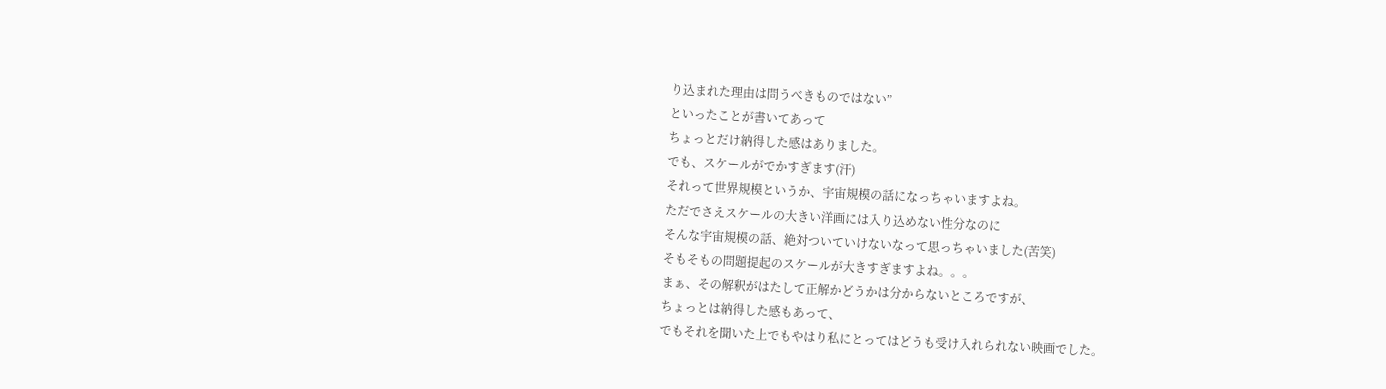り込まれた理由は問うべきものではない”
といったことが書いてあって
ちょっとだけ納得した感はありました。
でも、スケールがでかすぎます(汗)
それって世界規模というか、宇宙規模の話になっちゃいますよね。
ただでさえスケールの大きい洋画には入り込めない性分なのに
そんな宇宙規模の話、絶対ついていけないなって思っちゃいました(苦笑)
そもそもの問題提起のスケールが大きすぎますよね。。。
まぁ、その解釈がはたして正解かどうかは分からないところですが、
ちょっとは納得した感もあって、
でもそれを聞いた上でもやはり私にとってはどうも受け入れられない映画でした。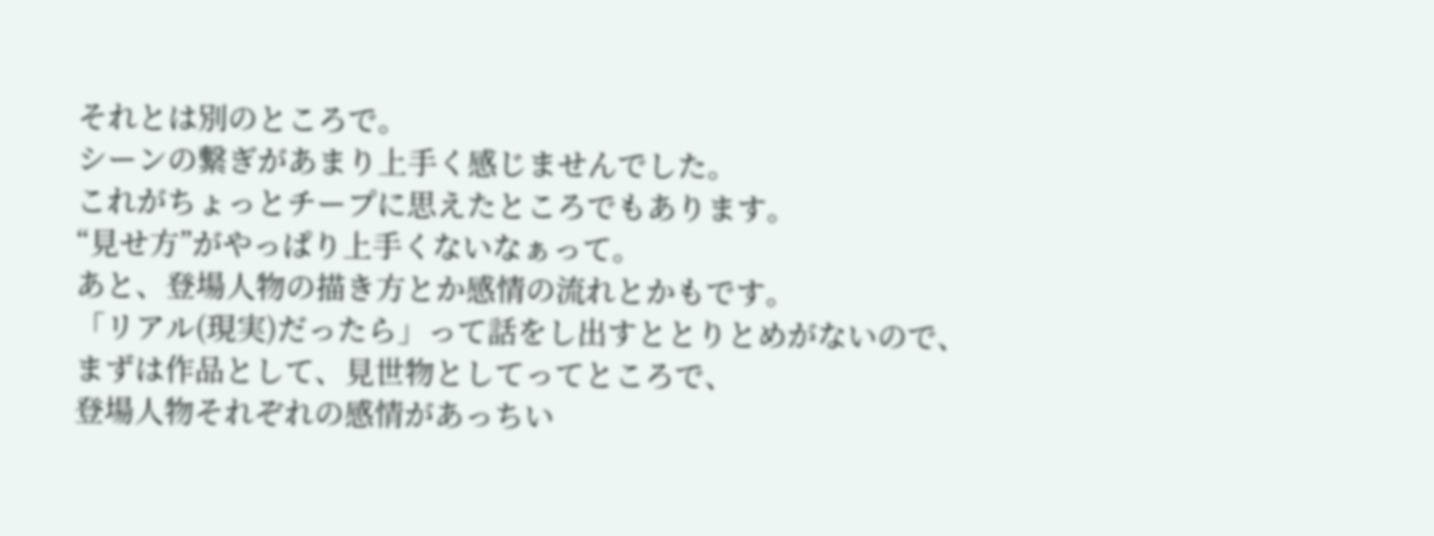それとは別のところで。
シーンの繋ぎがあまり上手く感じませんでした。
これがちょっとチープに思えたところでもあります。
“見せ方”がやっぱり上手くないなぁって。
あと、登場人物の描き方とか感情の流れとかもです。
「リアル(現実)だったら」って話をし出すととりとめがないので、
まずは作品として、見世物としてってところで、
登場人物それぞれの感情があっちい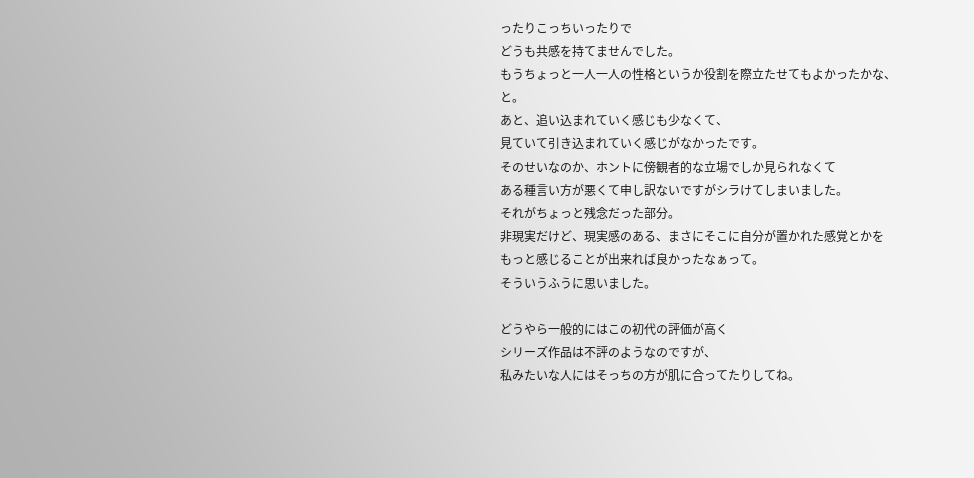ったりこっちいったりで
どうも共感を持てませんでした。
もうちょっと一人一人の性格というか役割を際立たせてもよかったかな、と。
あと、追い込まれていく感じも少なくて、
見ていて引き込まれていく感じがなかったです。
そのせいなのか、ホントに傍観者的な立場でしか見られなくて
ある種言い方が悪くて申し訳ないですがシラけてしまいました。
それがちょっと残念だった部分。
非現実だけど、現実感のある、まさにそこに自分が置かれた感覚とかを
もっと感じることが出来れば良かったなぁって。
そういうふうに思いました。

どうやら一般的にはこの初代の評価が高く
シリーズ作品は不評のようなのですが、
私みたいな人にはそっちの方が肌に合ってたりしてね。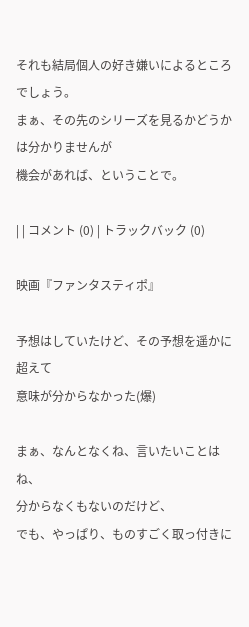それも結局個人の好き嫌いによるところでしょう。
まぁ、その先のシリーズを見るかどうかは分かりませんが
機会があれば、ということで。

| | コメント (0) | トラックバック (0)

映画『ファンタスティポ』

予想はしていたけど、その予想を遥かに超えて
意味が分からなかった(爆)

まぁ、なんとなくね、言いたいことはね、
分からなくもないのだけど、
でも、やっぱり、ものすごく取っ付きに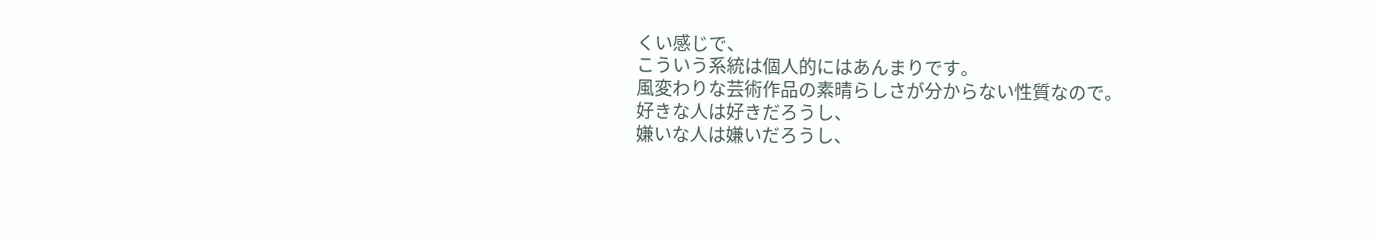くい感じで、
こういう系統は個人的にはあんまりです。
風変わりな芸術作品の素晴らしさが分からない性質なので。
好きな人は好きだろうし、
嫌いな人は嫌いだろうし、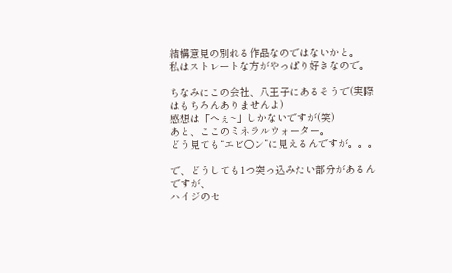結構意見の別れる作品なのではないかと。
私はストレートな方がやっぱり好きなので。

ちなみにこの会社、八王子にあるそうで(実際はもちろんありませんよ)
感想は「へぇ~」しかないですが(笑)
あと、ここのミネラルウォーター。
どう見ても“エビ○ン”に見えるんですが。。。

で、どうしても1つ突っ込みたい部分があるんですが、
ハイジのセ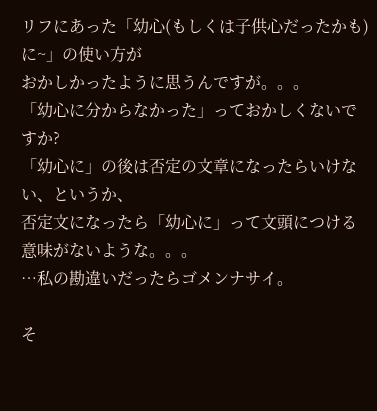リフにあった「幼心(もしくは子供心だったかも)に~」の使い方が
おかしかったように思うんですが。。。
「幼心に分からなかった」っておかしくないですか?
「幼心に」の後は否定の文章になったらいけない、というか、
否定文になったら「幼心に」って文頭につける意味がないような。。。
…私の勘違いだったらゴメンナサイ。

そ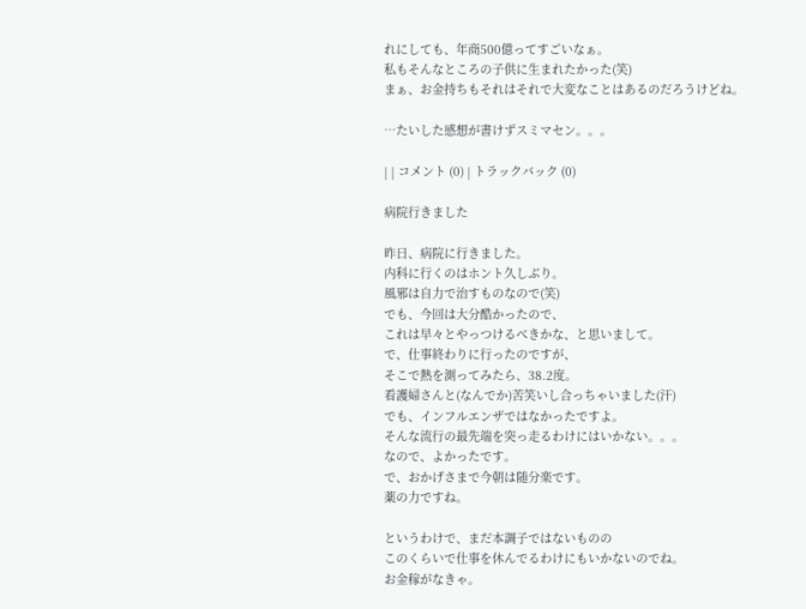れにしても、年商500億ってすごいなぁ。
私もそんなところの子供に生まれたかった(笑)
まぁ、お金持ちもそれはそれで大変なことはあるのだろうけどね。

…たいした感想が書けずスミマセン。。。

| | コメント (0) | トラックバック (0)

病院行きました

昨日、病院に行きました。
内科に行くのはホント久しぶり。
風邪は自力で治すものなので(笑)
でも、今回は大分酷かったので、
これは早々とやっつけるべきかな、と思いまして。
で、仕事終わりに行ったのですが、
そこで熱を測ってみたら、38.2度。
看護婦さんと(なんでか)苦笑いし合っちゃいました(汗)
でも、インフルエンザではなかったですよ。
そんな流行の最先端を突っ走るわけにはいかない。。。
なので、よかったです。
で、おかげさまで今朝は随分楽です。
薬の力ですね。

というわけで、まだ本調子ではないものの
このくらいで仕事を休んでるわけにもいかないのでね。
お金稼がなきゃ。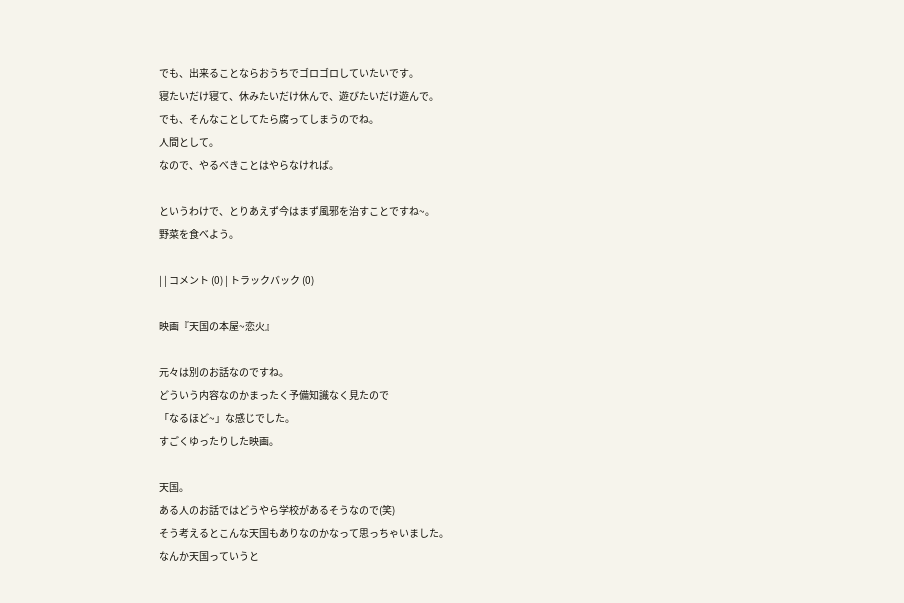でも、出来ることならおうちでゴロゴロしていたいです。
寝たいだけ寝て、休みたいだけ休んで、遊びたいだけ遊んで。
でも、そんなことしてたら腐ってしまうのでね。
人間として。
なので、やるべきことはやらなければ。

というわけで、とりあえず今はまず風邪を治すことですね~。
野菜を食べよう。

| | コメント (0) | トラックバック (0)

映画『天国の本屋~恋火』

元々は別のお話なのですね。
どういう内容なのかまったく予備知識なく見たので
「なるほど~」な感じでした。
すごくゆったりした映画。

天国。
ある人のお話ではどうやら学校があるそうなので(笑)
そう考えるとこんな天国もありなのかなって思っちゃいました。
なんか天国っていうと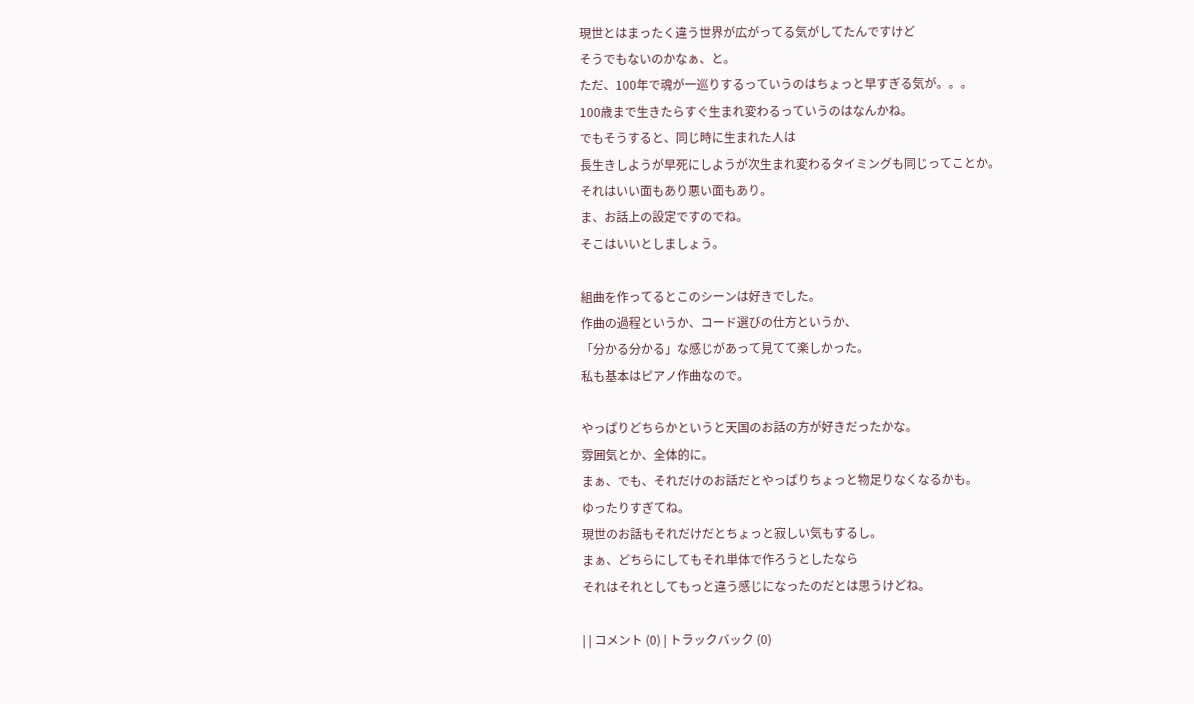現世とはまったく違う世界が広がってる気がしてたんですけど
そうでもないのかなぁ、と。
ただ、100年で魂が一巡りするっていうのはちょっと早すぎる気が。。。
100歳まで生きたらすぐ生まれ変わるっていうのはなんかね。
でもそうすると、同じ時に生まれた人は
長生きしようが早死にしようが次生まれ変わるタイミングも同じってことか。
それはいい面もあり悪い面もあり。
ま、お話上の設定ですのでね。
そこはいいとしましょう。

組曲を作ってるとこのシーンは好きでした。
作曲の過程というか、コード選びの仕方というか、
「分かる分かる」な感じがあって見てて楽しかった。
私も基本はピアノ作曲なので。

やっぱりどちらかというと天国のお話の方が好きだったかな。
雰囲気とか、全体的に。
まぁ、でも、それだけのお話だとやっぱりちょっと物足りなくなるかも。
ゆったりすぎてね。
現世のお話もそれだけだとちょっと寂しい気もするし。
まぁ、どちらにしてもそれ単体で作ろうとしたなら
それはそれとしてもっと違う感じになったのだとは思うけどね。

| | コメント (0) | トラックバック (0)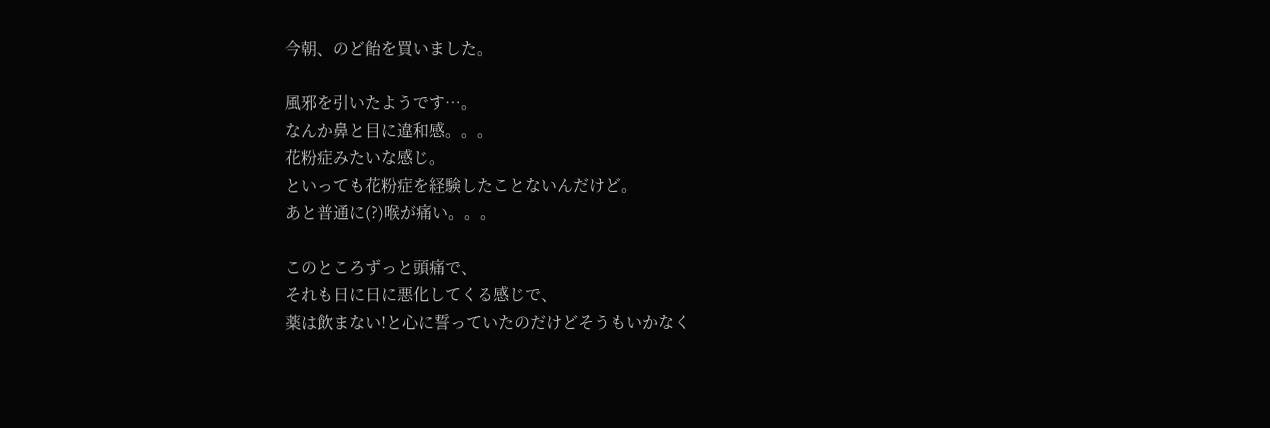今朝、のど飴を買いました。

風邪を引いたようです…。
なんか鼻と目に違和感。。。
花粉症みたいな感じ。
といっても花粉症を経験したことないんだけど。
あと普通に(?)喉が痛い。。。

このところずっと頭痛で、
それも日に日に悪化してくる感じで、
薬は飲まない!と心に誓っていたのだけどそうもいかなく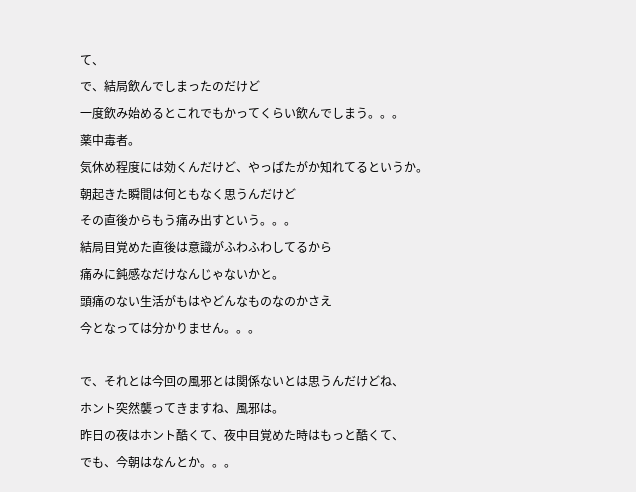て、
で、結局飲んでしまったのだけど
一度飲み始めるとこれでもかってくらい飲んでしまう。。。
薬中毒者。
気休め程度には効くんだけど、やっぱたがか知れてるというか。
朝起きた瞬間は何ともなく思うんだけど
その直後からもう痛み出すという。。。
結局目覚めた直後は意識がふわふわしてるから
痛みに鈍感なだけなんじゃないかと。
頭痛のない生活がもはやどんなものなのかさえ
今となっては分かりません。。。

で、それとは今回の風邪とは関係ないとは思うんだけどね、
ホント突然襲ってきますね、風邪は。
昨日の夜はホント酷くて、夜中目覚めた時はもっと酷くて、
でも、今朝はなんとか。。。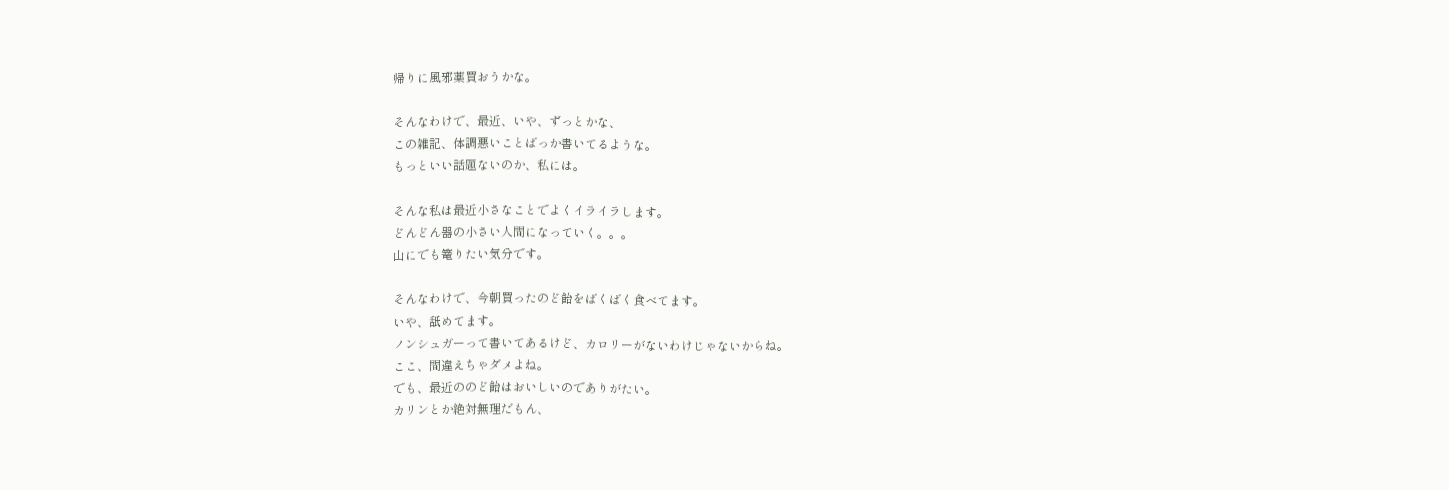帰りに風邪薬買おうかな。

そんなわけで、最近、いや、ずっとかな、
この雑記、体調悪いことばっか書いてるような。
もっといい話題ないのか、私には。

そんな私は最近小さなことでよくイライラします。
どんどん器の小さい人間になっていく。。。
山にでも篭りたい気分です。

そんなわけで、今朝買ったのど飴をばくばく食べてます。
いや、舐めてます。
ノンシュガーって書いてあるけど、カロリーがないわけじゃないからね。
ここ、間違えちゃダメよね。
でも、最近ののど飴はおいしいのでありがたい。
カリンとか絶対無理だもん、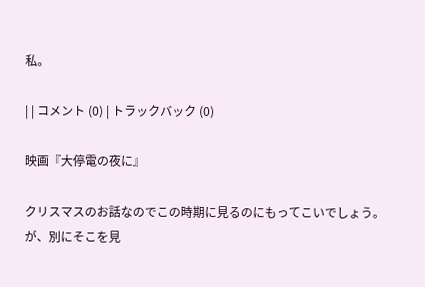私。

| | コメント (0) | トラックバック (0)

映画『大停電の夜に』

クリスマスのお話なのでこの時期に見るのにもってこいでしょう。
が、別にそこを見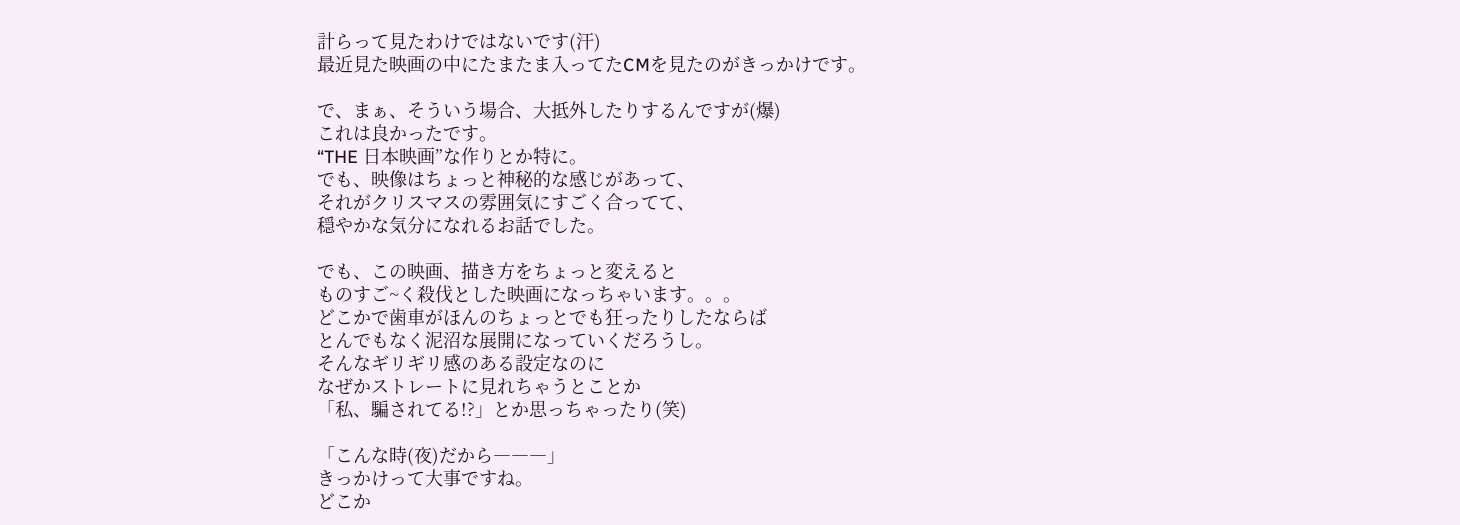計らって見たわけではないです(汗)
最近見た映画の中にたまたま入ってたCMを見たのがきっかけです。

で、まぁ、そういう場合、大抵外したりするんですが(爆)
これは良かったです。
“THE 日本映画”な作りとか特に。
でも、映像はちょっと神秘的な感じがあって、
それがクリスマスの雰囲気にすごく合ってて、
穏やかな気分になれるお話でした。

でも、この映画、描き方をちょっと変えると
ものすご~く殺伐とした映画になっちゃいます。。。
どこかで歯車がほんのちょっとでも狂ったりしたならば
とんでもなく泥沼な展開になっていくだろうし。
そんなギリギリ感のある設定なのに
なぜかストレートに見れちゃうとことか
「私、騙されてる!?」とか思っちゃったり(笑)

「こんな時(夜)だから―――」
きっかけって大事ですね。
どこか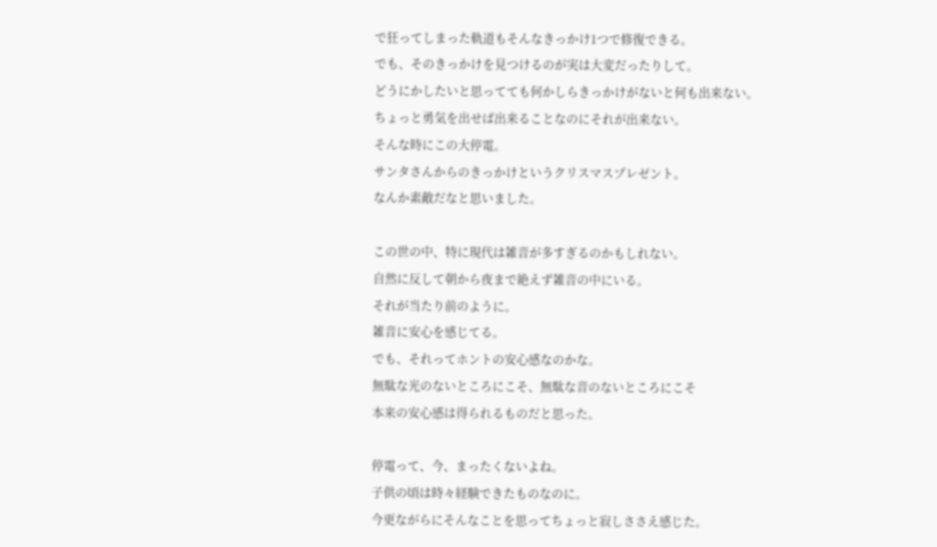で狂ってしまった軌道もそんなきっかけ1つで修復できる。
でも、そのきっかけを見つけるのが実は大変だったりして。
どうにかしたいと思ってても何かしらきっかけがないと何も出来ない。
ちょっと勇気を出せば出来ることなのにそれが出来ない。
そんな時にこの大停電。
サンタさんからのきっかけというクリスマスプレゼント。
なんか素敵だなと思いました。

この世の中、特に現代は雑音が多すぎるのかもしれない。
自然に反して朝から夜まで絶えず雑音の中にいる。
それが当たり前のように。
雑音に安心を感じてる。
でも、それってホントの安心感なのかな。
無駄な光のないところにこそ、無駄な音のないところにこそ
本来の安心感は得られるものだと思った。

停電って、今、まったくないよね。
子供の頃は時々経験できたものなのに。
今更ながらにそんなことを思ってちょっと寂しささえ感じた。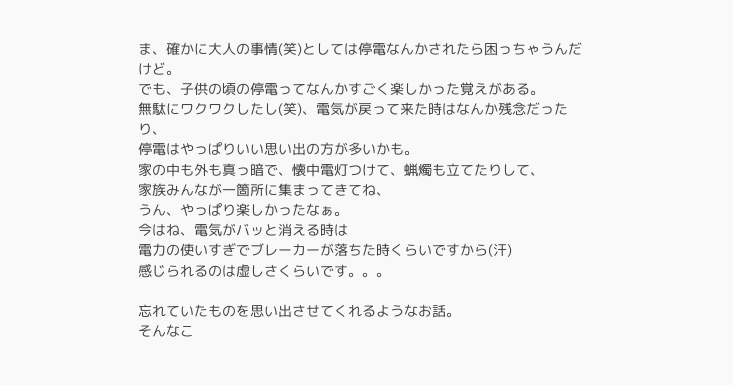ま、確かに大人の事情(笑)としては停電なんかされたら困っちゃうんだけど。
でも、子供の頃の停電ってなんかすごく楽しかった覚えがある。
無駄にワクワクしたし(笑)、電気が戻って来た時はなんか残念だったり、
停電はやっぱりいい思い出の方が多いかも。
家の中も外も真っ暗で、懐中電灯つけて、蝋燭も立てたりして、
家族みんなが一箇所に集まってきてね、
うん、やっぱり楽しかったなぁ。
今はね、電気がバッと消える時は
電力の使いすぎでブレーカーが落ちた時くらいですから(汗)
感じられるのは虚しさくらいです。。。

忘れていたものを思い出させてくれるようなお話。
そんなこ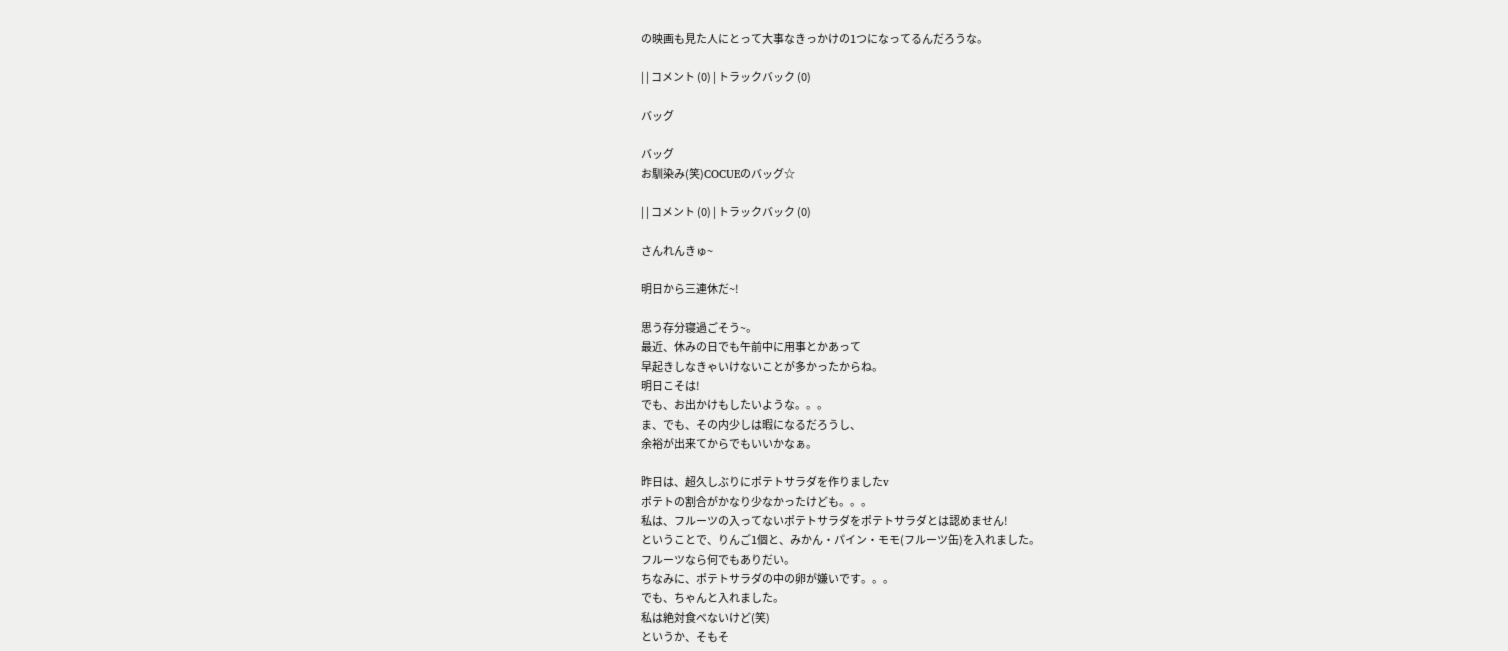の映画も見た人にとって大事なきっかけの1つになってるんだろうな。

| | コメント (0) | トラックバック (0)

バッグ

バッグ
お馴染み(笑)COCUEのバッグ☆

| | コメント (0) | トラックバック (0)

さんれんきゅ~

明日から三連休だ~!

思う存分寝過ごそう~。
最近、休みの日でも午前中に用事とかあって
早起きしなきゃいけないことが多かったからね。
明日こそは!
でも、お出かけもしたいような。。。
ま、でも、その内少しは暇になるだろうし、
余裕が出来てからでもいいかなぁ。

昨日は、超久しぶりにポテトサラダを作りましたv
ポテトの割合がかなり少なかったけども。。。
私は、フルーツの入ってないポテトサラダをポテトサラダとは認めません!
ということで、りんご1個と、みかん・パイン・モモ(フルーツ缶)を入れました。
フルーツなら何でもありだい。
ちなみに、ポテトサラダの中の卵が嫌いです。。。
でも、ちゃんと入れました。
私は絶対食べないけど(笑)
というか、そもそ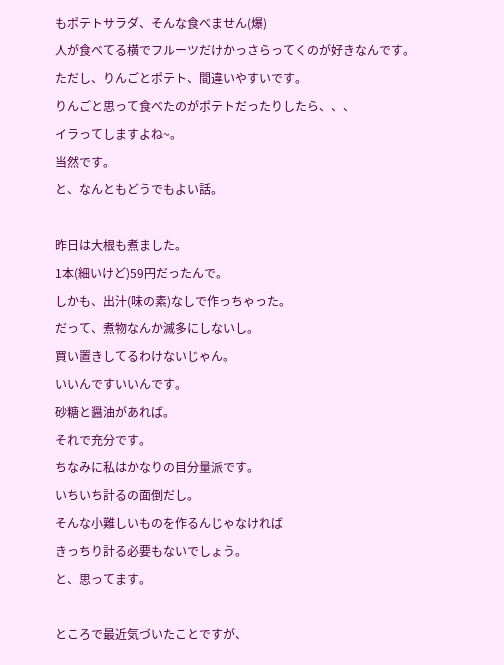もポテトサラダ、そんな食べません(爆)
人が食べてる横でフルーツだけかっさらってくのが好きなんです。
ただし、りんごとポテト、間違いやすいです。
りんごと思って食べたのがポテトだったりしたら、、、
イラってしますよね~。
当然です。
と、なんともどうでもよい話。

昨日は大根も煮ました。
1本(細いけど)59円だったんで。
しかも、出汁(味の素)なしで作っちゃった。
だって、煮物なんか滅多にしないし。
買い置きしてるわけないじゃん。
いいんですいいんです。
砂糖と醤油があれば。
それで充分です。
ちなみに私はかなりの目分量派です。
いちいち計るの面倒だし。
そんな小難しいものを作るんじゃなければ
きっちり計る必要もないでしょう。
と、思ってます。

ところで最近気づいたことですが、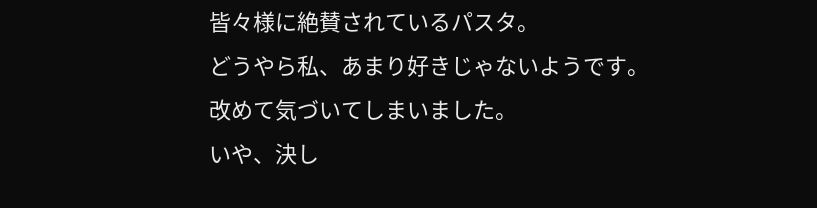皆々様に絶賛されているパスタ。
どうやら私、あまり好きじゃないようです。
改めて気づいてしまいました。
いや、決し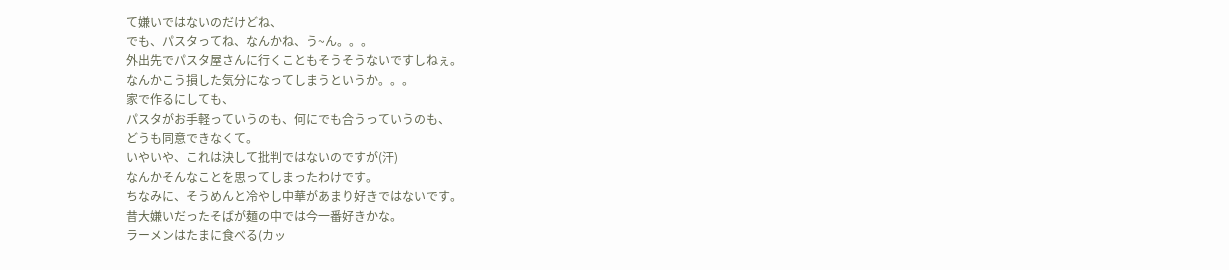て嫌いではないのだけどね、
でも、パスタってね、なんかね、う~ん。。。
外出先でパスタ屋さんに行くこともそうそうないですしねぇ。
なんかこう損した気分になってしまうというか。。。
家で作るにしても、
パスタがお手軽っていうのも、何にでも合うっていうのも、
どうも同意できなくて。
いやいや、これは決して批判ではないのですが(汗)
なんかそんなことを思ってしまったわけです。
ちなみに、そうめんと冷やし中華があまり好きではないです。
昔大嫌いだったそばが麺の中では今一番好きかな。
ラーメンはたまに食べる(カッ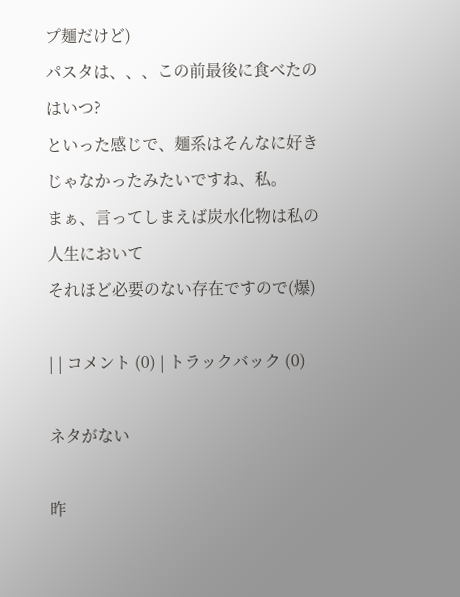プ麺だけど)
パスタは、、、この前最後に食べたのはいつ?
といった感じで、麺系はそんなに好きじゃなかったみたいですね、私。
まぁ、言ってしまえば炭水化物は私の人生において
それほど必要のない存在ですので(爆)

| | コメント (0) | トラックバック (0)

ネタがない

昨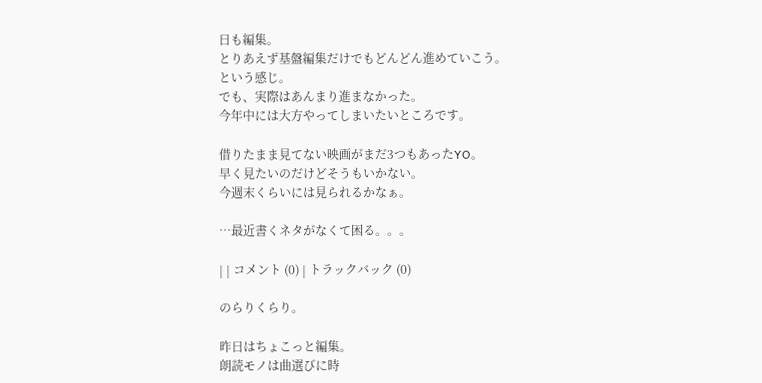日も編集。
とりあえず基盤編集だけでもどんどん進めていこう。
という感じ。
でも、実際はあんまり進まなかった。
今年中には大方やってしまいたいところです。

借りたまま見てない映画がまだ3つもあったYO。
早く見たいのだけどそうもいかない。
今週末くらいには見られるかなぁ。

…最近書くネタがなくて困る。。。

| | コメント (0) | トラックバック (0)

のらりくらり。

昨日はちょこっと編集。
朗読モノは曲選びに時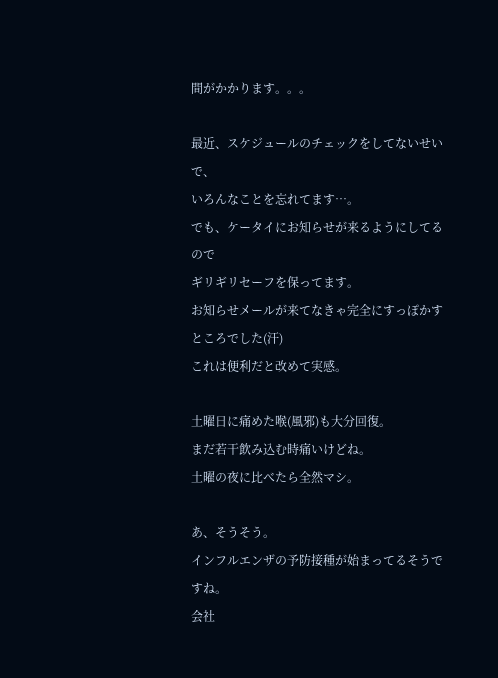間がかかります。。。

最近、スケジュールのチェックをしてないせいで、
いろんなことを忘れてます…。
でも、ケータイにお知らせが来るようにしてるので
ギリギリセーフを保ってます。
お知らせメールが来てなきゃ完全にすっぽかすところでした(汗)
これは便利だと改めて実感。

土曜日に痛めた喉(風邪)も大分回復。
まだ若干飲み込む時痛いけどね。
土曜の夜に比べたら全然マシ。

あ、そうそう。
インフルエンザの予防接種が始まってるそうですね。
会社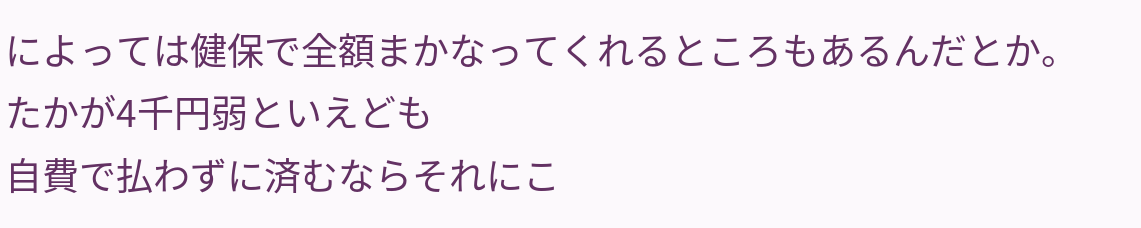によっては健保で全額まかなってくれるところもあるんだとか。
たかが4千円弱といえども
自費で払わずに済むならそれにこ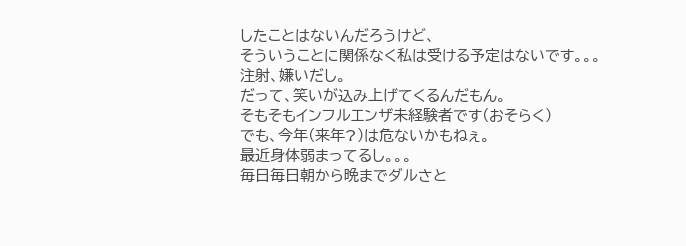したことはないんだろうけど、
そういうことに関係なく私は受ける予定はないです。。。
注射、嫌いだし。
だって、笑いが込み上げてくるんだもん。
そもそもインフルエンザ未経験者です(おそらく)
でも、今年(来年?)は危ないかもねぇ。
最近身体弱まってるし。。。
毎日毎日朝から晩までダルさと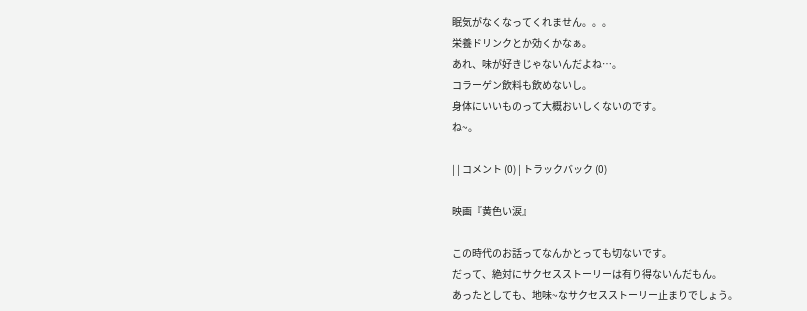眠気がなくなってくれません。。。
栄養ドリンクとか効くかなぁ。
あれ、味が好きじゃないんだよね…。
コラーゲン飲料も飲めないし。
身体にいいものって大概おいしくないのです。
ね~。

| | コメント (0) | トラックバック (0)

映画『黄色い涙』

この時代のお話ってなんかとっても切ないです。
だって、絶対にサクセスストーリーは有り得ないんだもん。
あったとしても、地味~なサクセスストーリー止まりでしょう。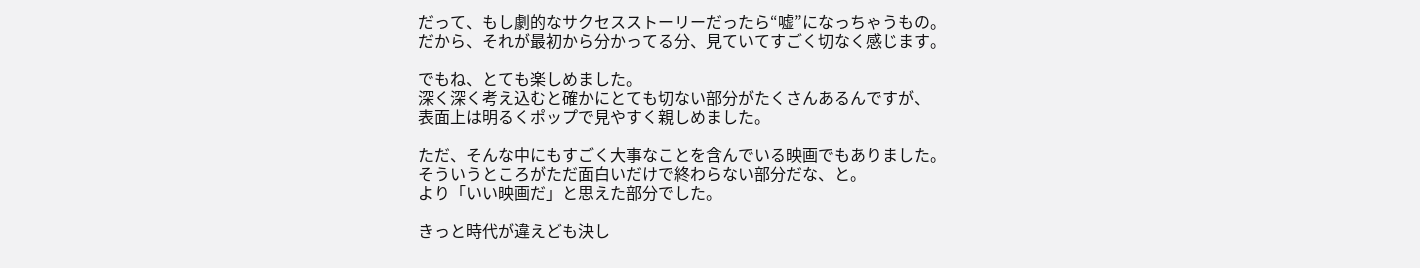だって、もし劇的なサクセスストーリーだったら“嘘”になっちゃうもの。
だから、それが最初から分かってる分、見ていてすごく切なく感じます。

でもね、とても楽しめました。
深く深く考え込むと確かにとても切ない部分がたくさんあるんですが、
表面上は明るくポップで見やすく親しめました。

ただ、そんな中にもすごく大事なことを含んでいる映画でもありました。
そういうところがただ面白いだけで終わらない部分だな、と。
より「いい映画だ」と思えた部分でした。

きっと時代が違えども決し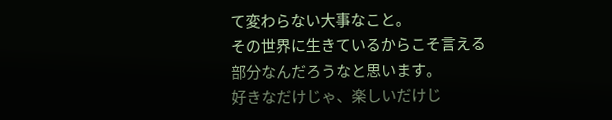て変わらない大事なこと。
その世界に生きているからこそ言える部分なんだろうなと思います。
好きなだけじゃ、楽しいだけじ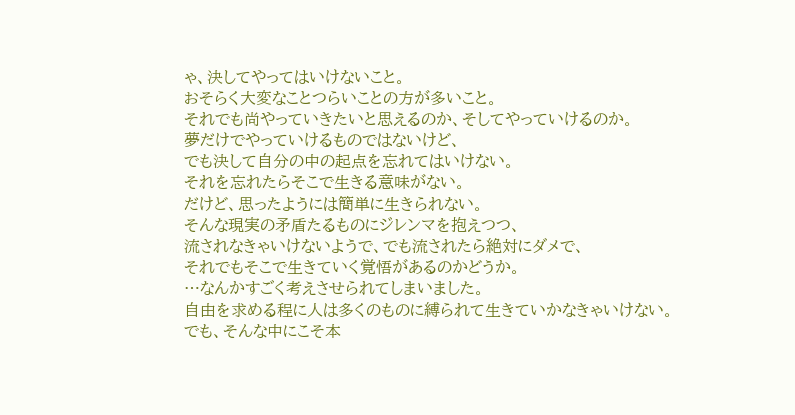ゃ、決してやってはいけないこと。
おそらく大変なことつらいことの方が多いこと。
それでも尚やっていきたいと思えるのか、そしてやっていけるのか。
夢だけでやっていけるものではないけど、
でも決して自分の中の起点を忘れてはいけない。
それを忘れたらそこで生きる意味がない。
だけど、思ったようには簡単に生きられない。
そんな現実の矛盾たるものにジレンマを抱えつつ、
流されなきゃいけないようで、でも流されたら絶対にダメで、
それでもそこで生きていく覚悟があるのかどうか。
…なんかすごく考えさせられてしまいました。
自由を求める程に人は多くのものに縛られて生きていかなきゃいけない。
でも、そんな中にこそ本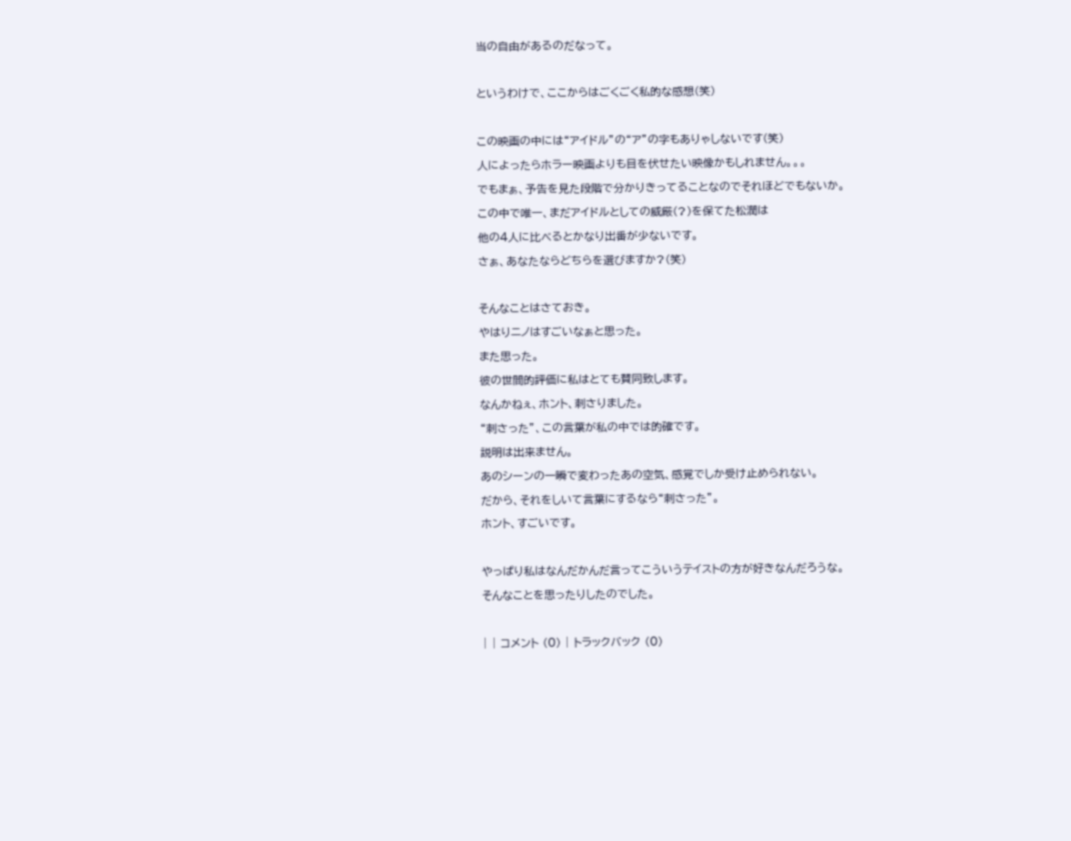当の自由があるのだなって。

というわけで、ここからはごくごく私的な感想(笑)

この映画の中には“アイドル”の“ア”の字もありゃしないです(笑)
人によったらホラー映画よりも目を伏せたい映像かもしれません。。。
でもまぁ、予告を見た段階で分かりきってることなのでそれほどでもないか。
この中で唯一、まだアイドルとしての威厳(?)を保てた松潤は
他の4人に比べるとかなり出番が少ないです。
さぁ、あなたならどちらを選びますか?(笑)

そんなことはさておき。
やはりニノはすごいなぁと思った。
また思った。
彼の世間的評価に私はとても賛同致します。
なんかねぇ、ホント、刺さりました。
“刺さった”、この言葉が私の中では的確です。
説明は出来ません。
あのシーンの一瞬で変わったあの空気、感覚でしか受け止められない。
だから、それをしいて言葉にするなら“刺さった”。
ホント、すごいです。

やっぱり私はなんだかんだ言ってこういうテイストの方が好きなんだろうな。
そんなことを思ったりしたのでした。

| | コメント (0) | トラックバック (0)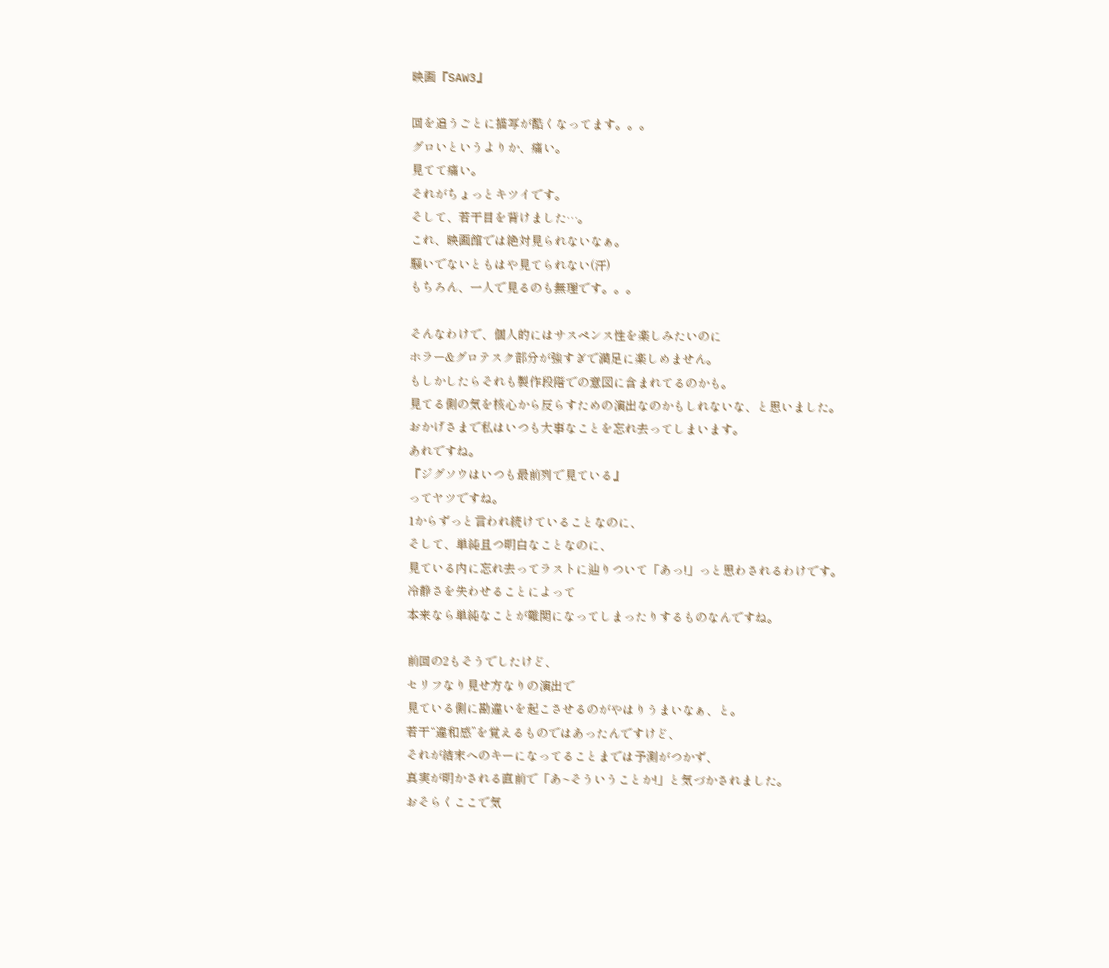映画『SAW3』

回を追うごとに描写が酷くなってます。。。
グロいというよりか、痛い。
見てて痛い。
それがちょっとキツイです。
そして、若干目を背けました…。
これ、映画館では絶対見られないなぁ。
騒いでないともはや見てられない(汗)
もちろん、一人で見るのも無理です。。。

そんなわけで、個人的にはサスペンス性を楽しみたいのに
ホラー&グロテスク部分が強すぎで満足に楽しめません。
もしかしたらそれも製作段階での意図に含まれてるのかも。
見てる側の気を核心から反らすための演出なのかもしれないな、と思いました。
おかげさまで私はいつも大事なことを忘れ去ってしまいます。
あれですね。
『ジグソウはいつも最前列で見ている』
ってヤツですね。
1からずっと言われ続けていることなのに、
そして、単純且つ明白なことなのに、
見ている内に忘れ去ってラストに辿りついて「あっ!」っと思わされるわけです。
冷静さを失わせることによって
本来なら単純なことが難関になってしまったりするものなんですね。

前回の2もそうでしたけど、
セリフなり見せ方なりの演出で
見ている側に勘違いを起こさせるのがやはりうまいなぁ、と。
若干“違和感”を覚えるものではあったんですけど、
それが結末へのキーになってることまでは予測がつかず、
真実が明かされる直前で「あ~そういうことか!」と気づかされました。
おそらくここで気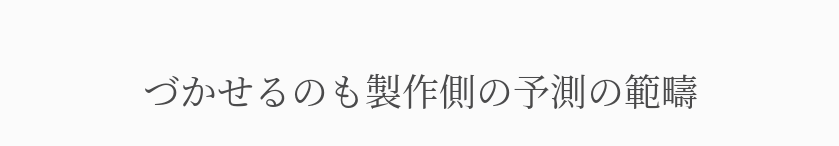づかせるのも製作側の予測の範疇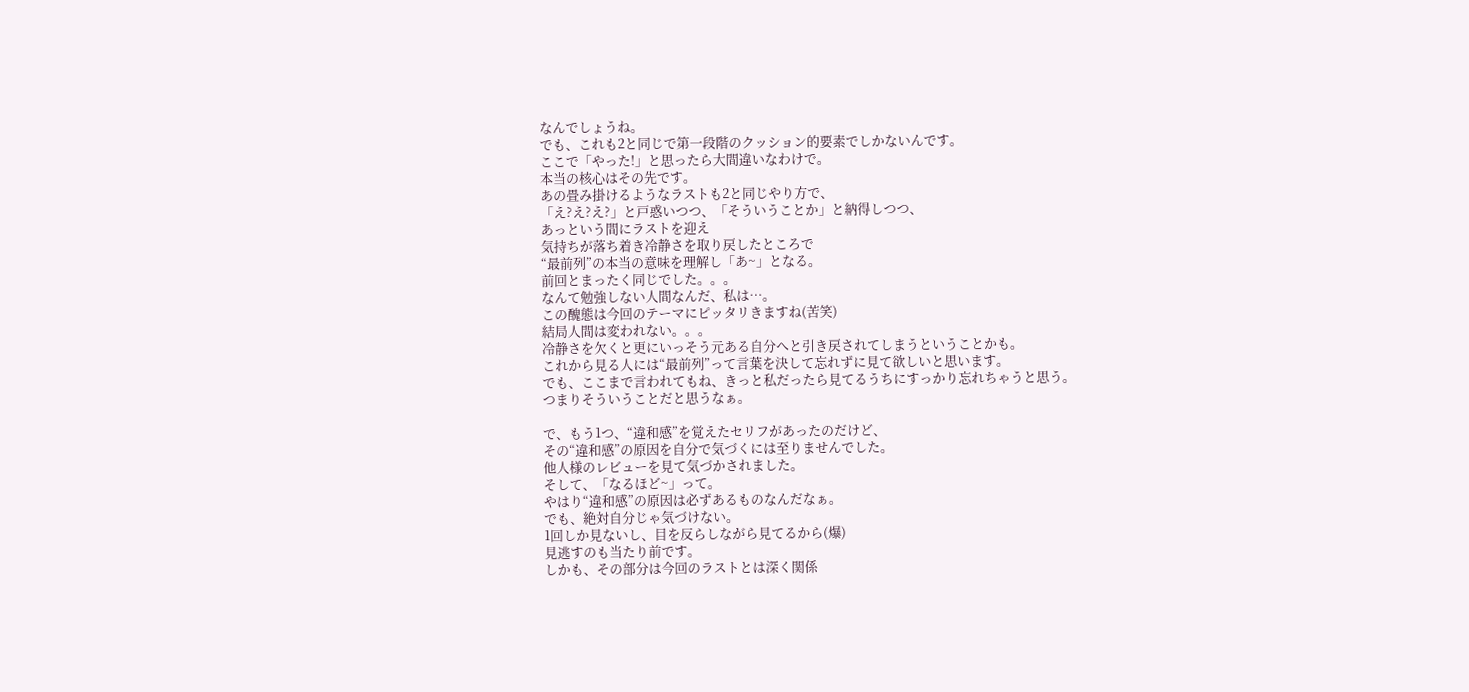なんでしょうね。
でも、これも2と同じで第一段階のクッション的要素でしかないんです。
ここで「やった!」と思ったら大間違いなわけで。
本当の核心はその先です。
あの畳み掛けるようなラストも2と同じやり方で、
「え?え?え?」と戸惑いつつ、「そういうことか」と納得しつつ、
あっという間にラストを迎え
気持ちが落ち着き冷静さを取り戻したところで
“最前列”の本当の意味を理解し「あ~」となる。
前回とまったく同じでした。。。
なんて勉強しない人間なんだ、私は…。
この醜態は今回のテーマにピッタリきますね(苦笑)
結局人間は変われない。。。
冷静さを欠くと更にいっそう元ある自分へと引き戻されてしまうということかも。
これから見る人には“最前列”って言葉を決して忘れずに見て欲しいと思います。
でも、ここまで言われてもね、きっと私だったら見てるうちにすっかり忘れちゃうと思う。
つまりそういうことだと思うなぁ。

で、もう1つ、“違和感”を覚えたセリフがあったのだけど、
その“違和感”の原因を自分で気づくには至りませんでした。
他人様のレビューを見て気づかされました。
そして、「なるほど~」って。
やはり“違和感”の原因は必ずあるものなんだなぁ。
でも、絶対自分じゃ気づけない。
1回しか見ないし、目を反らしながら見てるから(爆)
見逃すのも当たり前です。
しかも、その部分は今回のラストとは深く関係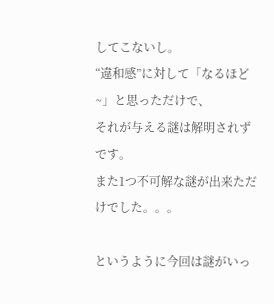してこないし。
“違和感”に対して「なるほど~」と思っただけで、
それが与える謎は解明されずです。
また1つ不可解な謎が出来ただけでした。。。

というように今回は謎がいっ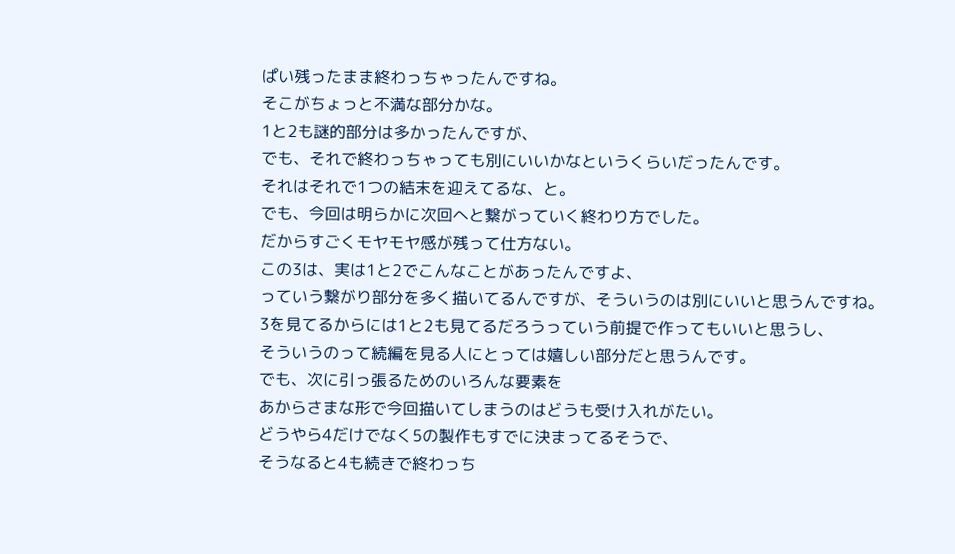ぱい残ったまま終わっちゃったんですね。
そこがちょっと不満な部分かな。
1と2も謎的部分は多かったんですが、
でも、それで終わっちゃっても別にいいかなというくらいだったんです。
それはそれで1つの結末を迎えてるな、と。
でも、今回は明らかに次回へと繋がっていく終わり方でした。
だからすごくモヤモヤ感が残って仕方ない。
この3は、実は1と2でこんなことがあったんですよ、
っていう繋がり部分を多く描いてるんですが、そういうのは別にいいと思うんですね。
3を見てるからには1と2も見てるだろうっていう前提で作ってもいいと思うし、
そういうのって続編を見る人にとっては嬉しい部分だと思うんです。
でも、次に引っ張るためのいろんな要素を
あからさまな形で今回描いてしまうのはどうも受け入れがたい。
どうやら4だけでなく5の製作もすでに決まってるそうで、
そうなると4も続きで終わっち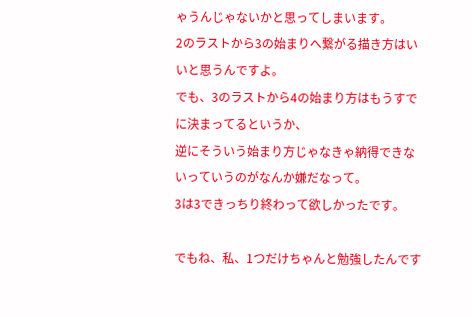ゃうんじゃないかと思ってしまいます。
2のラストから3の始まりへ繋がる描き方はいいと思うんですよ。
でも、3のラストから4の始まり方はもうすでに決まってるというか、
逆にそういう始まり方じゃなきゃ納得できないっていうのがなんか嫌だなって。
3は3できっちり終わって欲しかったです。

でもね、私、1つだけちゃんと勉強したんです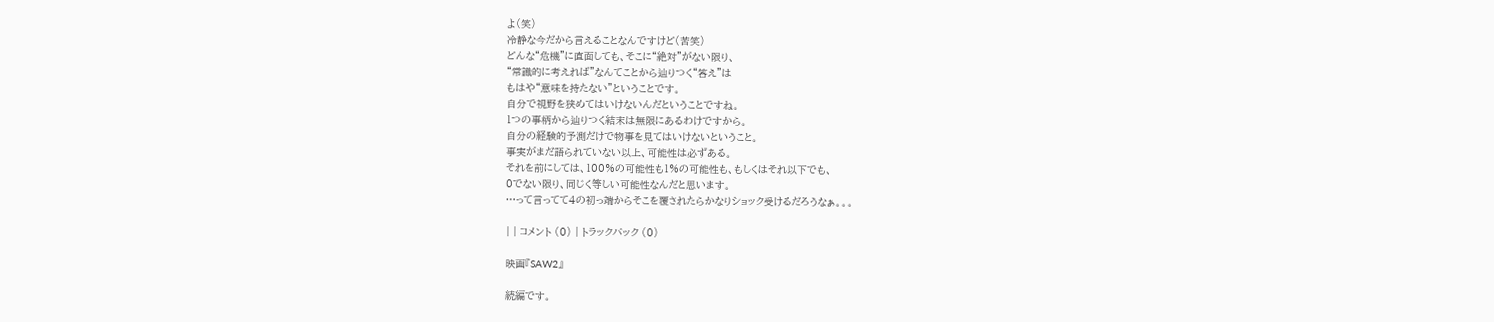よ(笑)
冷静な今だから言えることなんですけど(苦笑)
どんな“危機”に直面しても、そこに“絶対”がない限り、
“常識的に考えれば”なんてことから辿りつく“答え”は
もはや“意味を持たない”ということです。
自分で視野を狭めてはいけないんだということですね。
1つの事柄から辿りつく結末は無限にあるわけですから。
自分の経験的予測だけで物事を見てはいけないということ。
事実がまだ語られていない以上、可能性は必ずある。
それを前にしては、100%の可能性も1%の可能性も、もしくはそれ以下でも、
0でない限り、同じく等しい可能性なんだと思います。
…って言ってて4の初っ端からそこを覆されたらかなりショック受けるだろうなぁ。。。

| | コメント (0) | トラックバック (0)

映画『SAW2』

続編です。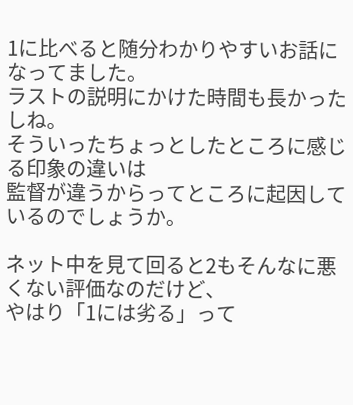1に比べると随分わかりやすいお話になってました。
ラストの説明にかけた時間も長かったしね。
そういったちょっとしたところに感じる印象の違いは
監督が違うからってところに起因しているのでしょうか。

ネット中を見て回ると2もそんなに悪くない評価なのだけど、
やはり「1には劣る」って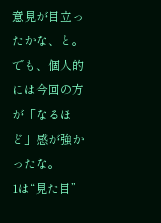意見が目立ったかな、と。
でも、個人的には今回の方が「なるほど」感が強かったな。
1は“見た目”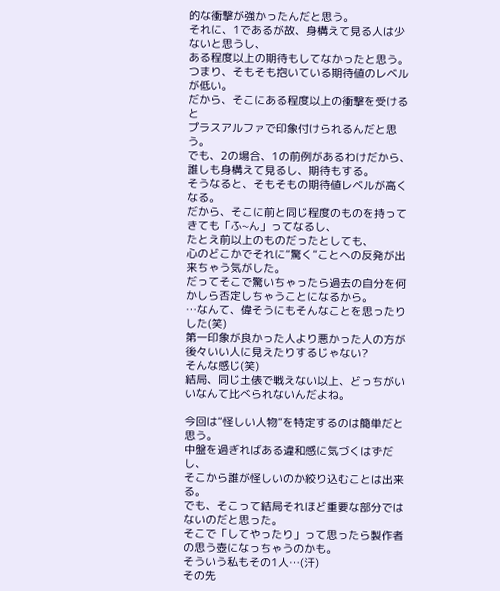的な衝撃が強かったんだと思う。
それに、1であるが故、身構えて見る人は少ないと思うし、
ある程度以上の期待もしてなかったと思う。
つまり、そもそも抱いている期待値のレベルが低い。
だから、そこにある程度以上の衝撃を受けると
プラスアルファで印象付けられるんだと思う。
でも、2の場合、1の前例があるわけだから、
誰しも身構えて見るし、期待もする。
そうなると、そもそもの期待値レベルが高くなる。
だから、そこに前と同じ程度のものを持ってきても「ふ~ん」ってなるし、
たとえ前以上のものだったとしても、
心のどこかでそれに“驚く”ことへの反発が出来ちゃう気がした。
だってそこで驚いちゃったら過去の自分を何かしら否定しちゃうことになるから。
…なんて、偉そうにもそんなことを思ったりした(笑)
第一印象が良かった人より悪かった人の方が後々いい人に見えたりするじゃない?
そんな感じ(笑)
結局、同じ土俵で戦えない以上、どっちがいいなんて比べられないんだよね。

今回は“怪しい人物”を特定するのは簡単だと思う。
中盤を過ぎればある違和感に気づくはずだし、
そこから誰が怪しいのか絞り込むことは出来る。
でも、そこって結局それほど重要な部分ではないのだと思った。
そこで「してやったり」って思ったら製作者の思う壺になっちゃうのかも。
そういう私もその1人…(汗)
その先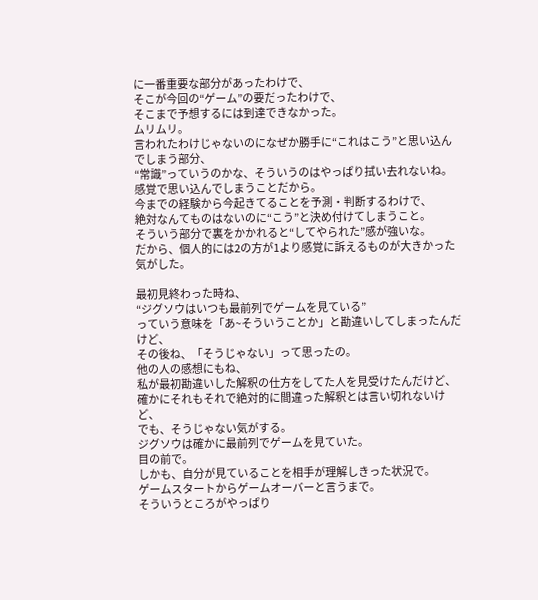に一番重要な部分があったわけで、
そこが今回の“ゲーム”の要だったわけで、
そこまで予想するには到達できなかった。
ムリムリ。
言われたわけじゃないのになぜか勝手に“これはこう”と思い込んでしまう部分、
“常識”っていうのかな、そういうのはやっぱり拭い去れないね。
感覚で思い込んでしまうことだから。
今までの経験から今起きてることを予測・判断するわけで、
絶対なんてものはないのに“こう”と決め付けてしまうこと。
そういう部分で裏をかかれると“してやられた”感が強いな。
だから、個人的には2の方が1より感覚に訴えるものが大きかった気がした。

最初見終わった時ね、
“ジグソウはいつも最前列でゲームを見ている”
っていう意味を「あ~そういうことか」と勘違いしてしまったんだけど、
その後ね、「そうじゃない」って思ったの。
他の人の感想にもね、
私が最初勘違いした解釈の仕方をしてた人を見受けたんだけど、
確かにそれもそれで絶対的に間違った解釈とは言い切れないけど、
でも、そうじゃない気がする。
ジグソウは確かに最前列でゲームを見ていた。
目の前で。
しかも、自分が見ていることを相手が理解しきった状況で。
ゲームスタートからゲームオーバーと言うまで。
そういうところがやっぱり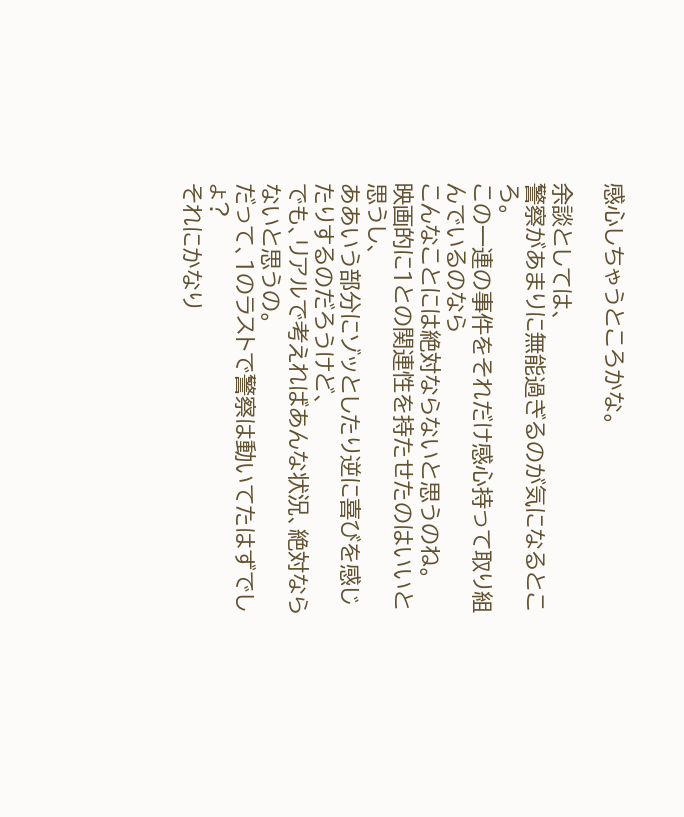感心しちゃうところかな。

余談としては、
警察があまりに無能過ぎるのが気になるところ。
この一連の事件をそれだけ感心持って取り組んでいるのなら
こんなことには絶対ならないと思うのね。
映画的に1との関連性を持たせたのはいいと思うし、
ああいう部分にゾッとしたり逆に喜びを感じたりするのだろうけど、
でも、リアルで考えればあんな状況、絶対ならないと思うの。
だって、1のラストで警察は動いてたはずでしょ?
それにかなり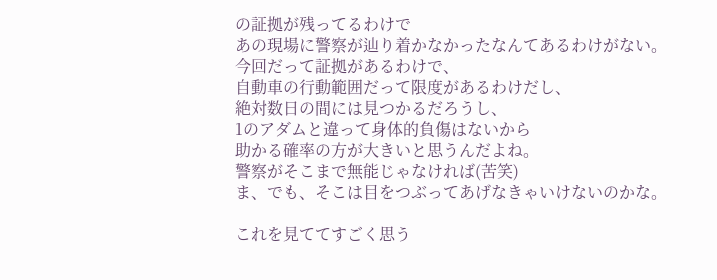の証拠が残ってるわけで
あの現場に警察が辿り着かなかったなんてあるわけがない。
今回だって証拠があるわけで、
自動車の行動範囲だって限度があるわけだし、
絶対数日の間には見つかるだろうし、
1のアダムと違って身体的負傷はないから
助かる確率の方が大きいと思うんだよね。
警察がそこまで無能じゃなければ(苦笑)
ま、でも、そこは目をつぶってあげなきゃいけないのかな。

これを見ててすごく思う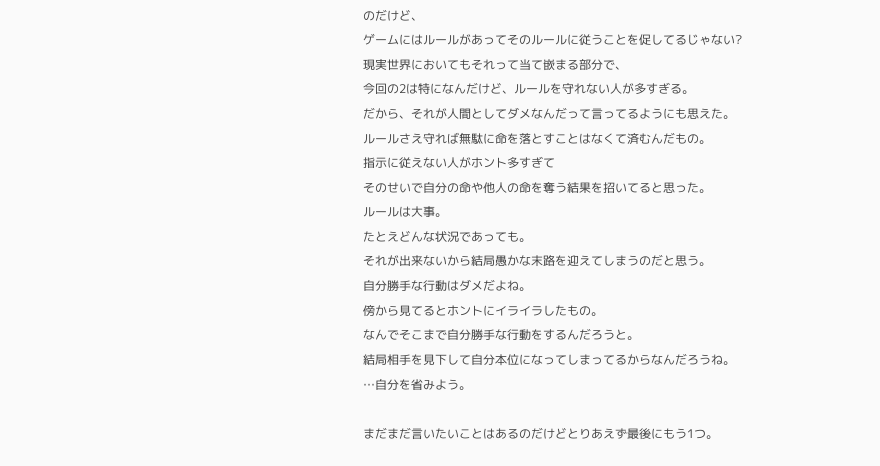のだけど、
ゲームにはルールがあってそのルールに従うことを促してるじゃない?
現実世界においてもそれって当て嵌まる部分で、
今回の2は特になんだけど、ルールを守れない人が多すぎる。
だから、それが人間としてダメなんだって言ってるようにも思えた。
ルールさえ守れば無駄に命を落とすことはなくて済むんだもの。
指示に従えない人がホント多すぎて
そのせいで自分の命や他人の命を奪う結果を招いてると思った。
ルールは大事。
たとえどんな状況であっても。
それが出来ないから結局愚かな末路を迎えてしまうのだと思う。
自分勝手な行動はダメだよね。
傍から見てるとホントにイライラしたもの。
なんでそこまで自分勝手な行動をするんだろうと。
結局相手を見下して自分本位になってしまってるからなんだろうね。
…自分を省みよう。

まだまだ言いたいことはあるのだけどとりあえず最後にもう1つ。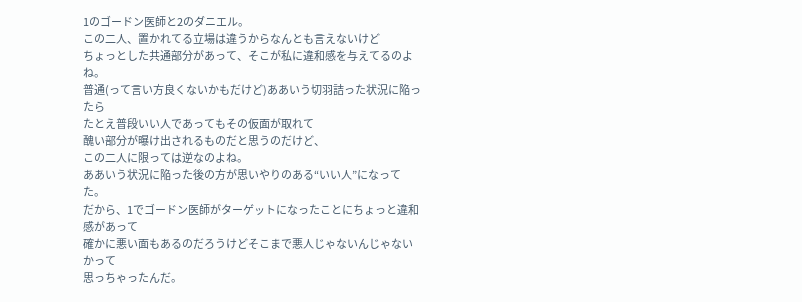1のゴードン医師と2のダニエル。
この二人、置かれてる立場は違うからなんとも言えないけど
ちょっとした共通部分があって、そこが私に違和感を与えてるのよね。
普通(って言い方良くないかもだけど)ああいう切羽詰った状況に陥ったら
たとえ普段いい人であってもその仮面が取れて
醜い部分が曝け出されるものだと思うのだけど、
この二人に限っては逆なのよね。
ああいう状況に陥った後の方が思いやりのある“いい人”になってた。
だから、1でゴードン医師がターゲットになったことにちょっと違和感があって
確かに悪い面もあるのだろうけどそこまで悪人じゃないんじゃないかって
思っちゃったんだ。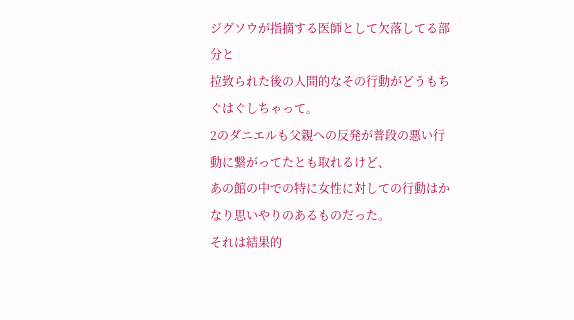ジグソウが指摘する医師として欠落してる部分と
拉致られた後の人間的なその行動がどうもちぐはぐしちゃって。
2のダニエルも父親への反発が普段の悪い行動に繋がってたとも取れるけど、
あの館の中での特に女性に対しての行動はかなり思いやりのあるものだった。
それは結果的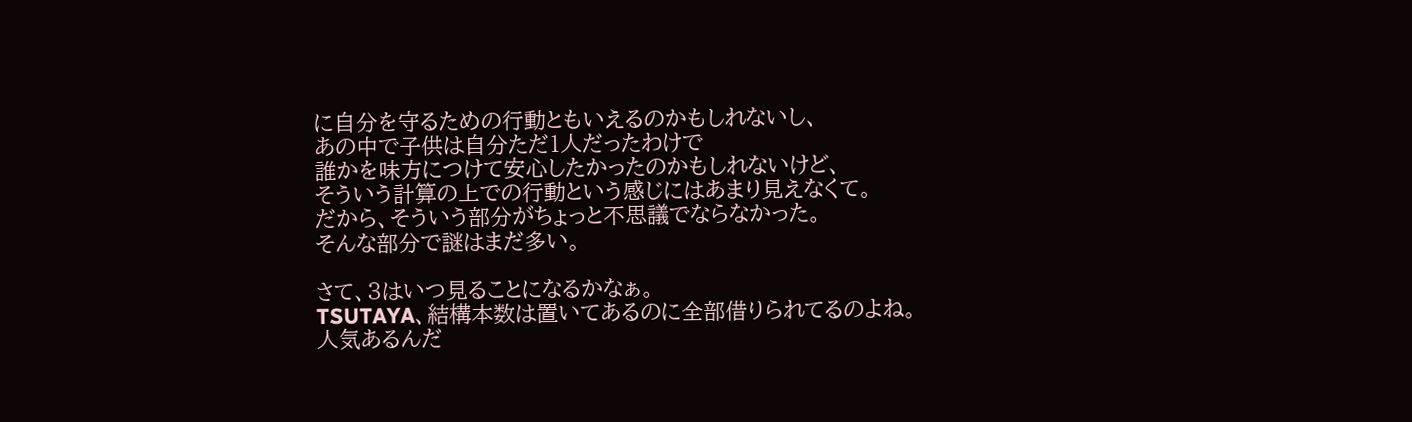に自分を守るための行動ともいえるのかもしれないし、
あの中で子供は自分ただ1人だったわけで
誰かを味方につけて安心したかったのかもしれないけど、
そういう計算の上での行動という感じにはあまり見えなくて。
だから、そういう部分がちょっと不思議でならなかった。
そんな部分で謎はまだ多い。

さて、3はいつ見ることになるかなぁ。
TSUTAYA、結構本数は置いてあるのに全部借りられてるのよね。
人気あるんだ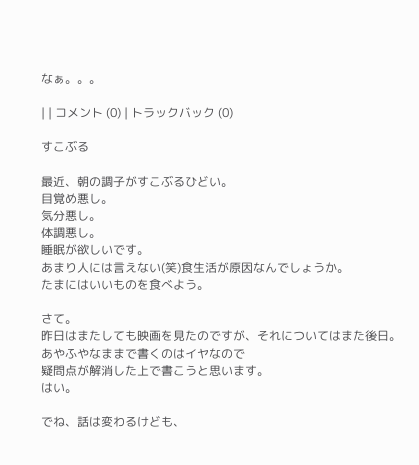なぁ。。。

| | コメント (0) | トラックバック (0)

すこぶる

最近、朝の調子がすこぶるひどい。
目覚め悪し。
気分悪し。
体調悪し。
睡眠が欲しいです。
あまり人には言えない(笑)食生活が原因なんでしょうか。
たまにはいいものを食べよう。

さて。
昨日はまたしても映画を見たのですが、それについてはまた後日。
あやふやなままで書くのはイヤなので
疑問点が解消した上で書こうと思います。
はい。

でね、話は変わるけども、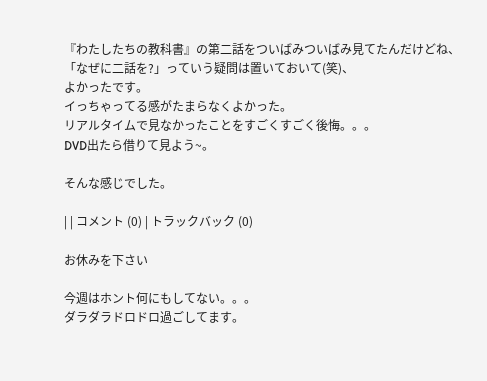『わたしたちの教科書』の第二話をついばみついばみ見てたんだけどね、
「なぜに二話を?」っていう疑問は置いておいて(笑)、
よかったです。
イっちゃってる感がたまらなくよかった。
リアルタイムで見なかったことをすごくすごく後悔。。。
DVD出たら借りて見よう~。

そんな感じでした。

| | コメント (0) | トラックバック (0)

お休みを下さい

今週はホント何にもしてない。。。
ダラダラドロドロ過ごしてます。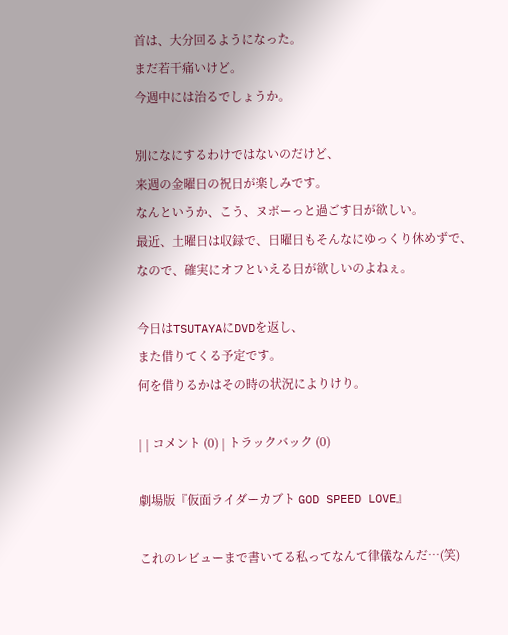首は、大分回るようになった。
まだ若干痛いけど。
今週中には治るでしょうか。

別になにするわけではないのだけど、
来週の金曜日の祝日が楽しみです。
なんというか、こう、ヌボーっと過ごす日が欲しい。
最近、土曜日は収録で、日曜日もそんなにゆっくり休めずで、
なので、確実にオフといえる日が欲しいのよねぇ。

今日はTSUTAYAにDVDを返し、
また借りてくる予定です。
何を借りるかはその時の状況によりけり。

| | コメント (0) | トラックバック (0)

劇場版『仮面ライダーカブト GOD SPEED LOVE』

これのレビューまで書いてる私ってなんて律儀なんだ…(笑)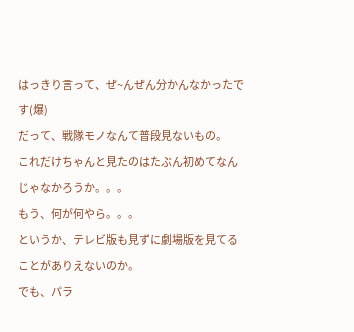はっきり言って、ぜ~んぜん分かんなかったです(爆)
だって、戦隊モノなんて普段見ないもの。
これだけちゃんと見たのはたぶん初めてなんじゃなかろうか。。。
もう、何が何やら。。。
というか、テレビ版も見ずに劇場版を見てることがありえないのか。
でも、パラ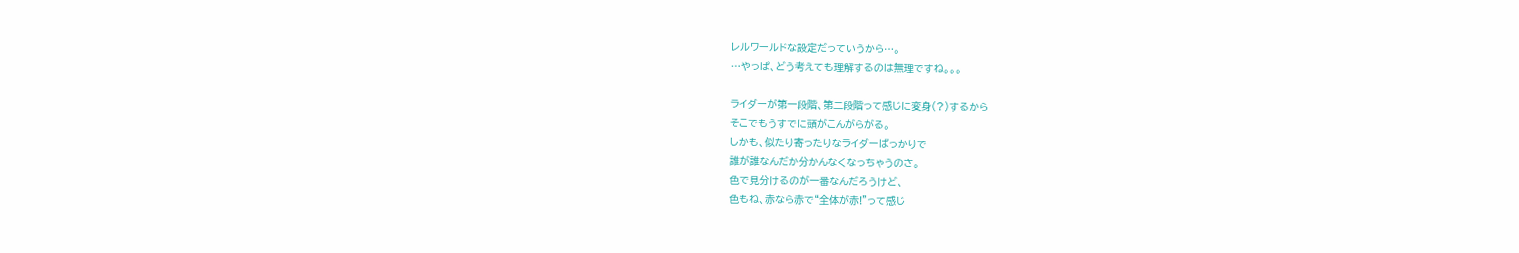レルワールドな設定だっていうから…。
…やっぱ、どう考えても理解するのは無理ですね。。。

ライダーが第一段階、第二段階って感じに変身(?)するから
そこでもうすでに頭がこんがらがる。
しかも、似たり寄ったりなライダーばっかりで
誰が誰なんだか分かんなくなっちゃうのさ。
色で見分けるのが一番なんだろうけど、
色もね、赤なら赤で“全体が赤!”って感じ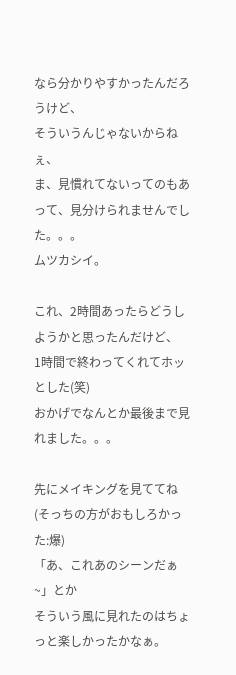なら分かりやすかったんだろうけど、
そういうんじゃないからねぇ、
ま、見慣れてないってのもあって、見分けられませんでした。。。
ムツカシイ。

これ、2時間あったらどうしようかと思ったんだけど、
1時間で終わってくれてホッとした(笑)
おかげでなんとか最後まで見れました。。。

先にメイキングを見ててね(そっちの方がおもしろかった:爆)
「あ、これあのシーンだぁ~」とか
そういう風に見れたのはちょっと楽しかったかなぁ。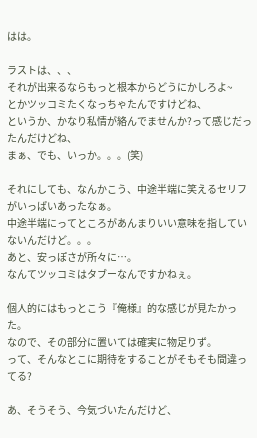はは。

ラストは、、、
それが出来るならもっと根本からどうにかしろよ~
とかツッコミたくなっちゃたんですけどね、
というか、かなり私情が絡んでませんか?って感じだったんだけどね、
まぁ、でも、いっか。。。(笑)

それにしても、なんかこう、中途半端に笑えるセリフがいっぱいあったなぁ。
中途半端にってところがあんまりいい意味を指していないんだけど。。。
あと、安っぽさが所々に…。
なんてツッコミはタブーなんですかねぇ。

個人的にはもっとこう『俺様』的な感じが見たかった。
なので、その部分に置いては確実に物足りず。
って、そんなとこに期待をすることがそもそも間違ってる?

あ、そうそう、今気づいたんだけど、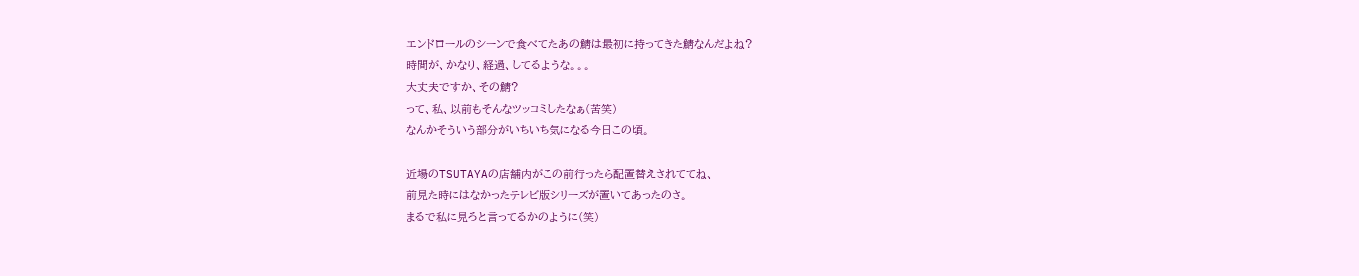エンドロールのシーンで食べてたあの鯖は最初に持ってきた鯖なんだよね?
時間が、かなり、経過、してるような。。。
大丈夫ですか、その鯖?
って、私、以前もそんなツッコミしたなぁ(苦笑)
なんかそういう部分がいちいち気になる今日この頃。

近場のTSUTAYAの店舗内がこの前行ったら配置替えされててね、
前見た時にはなかったテレビ版シリーズが置いてあったのさ。
まるで私に見ろと言ってるかのように(笑)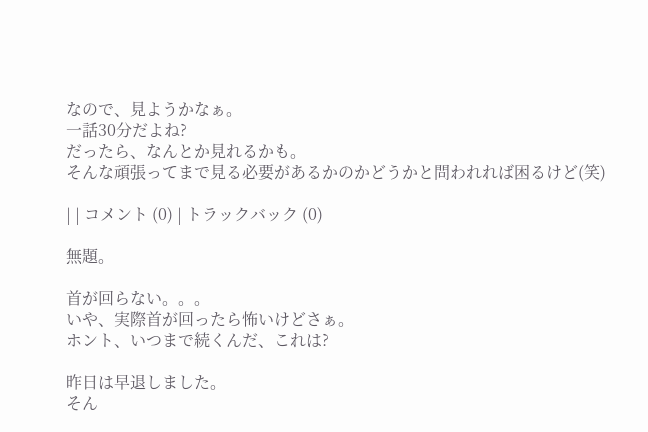なので、見ようかなぁ。
一話30分だよね?
だったら、なんとか見れるかも。
そんな頑張ってまで見る必要があるかのかどうかと問われれば困るけど(笑)

| | コメント (0) | トラックバック (0)

無題。

首が回らない。。。
いや、実際首が回ったら怖いけどさぁ。
ホント、いつまで続くんだ、これは?

昨日は早退しました。
そん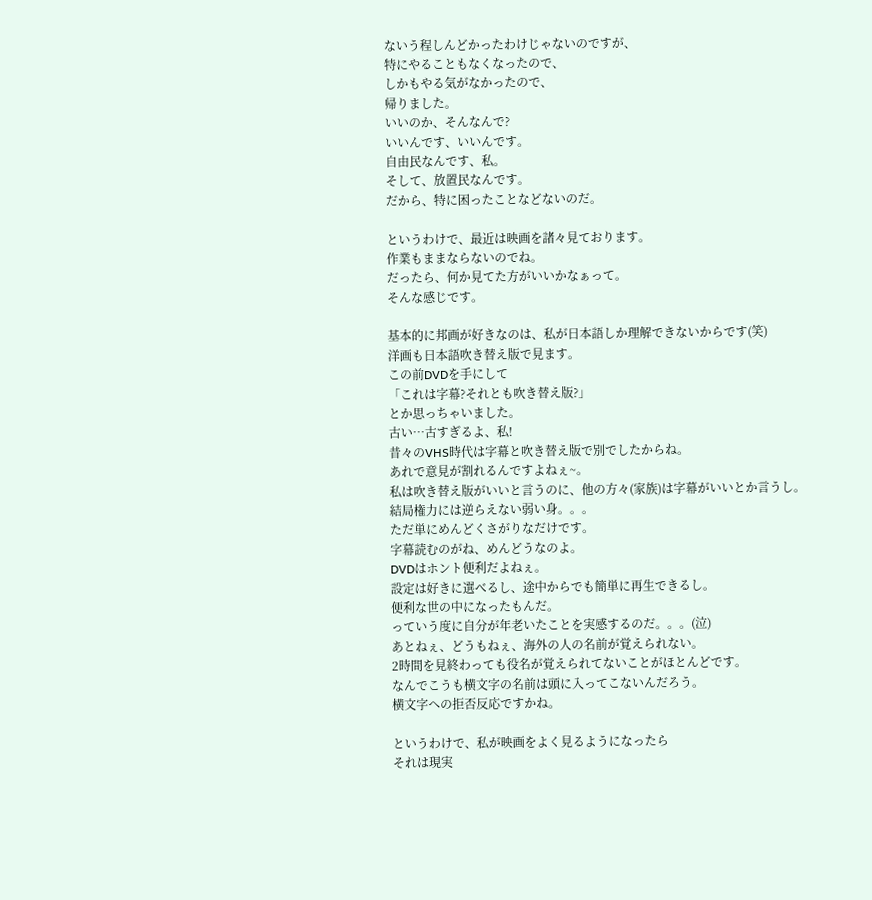ないう程しんどかったわけじゃないのですが、
特にやることもなくなったので、
しかもやる気がなかったので、
帰りました。
いいのか、そんなんで?
いいんです、いいんです。
自由民なんです、私。
そして、放置民なんです。
だから、特に困ったことなどないのだ。

というわけで、最近は映画を諸々見ております。
作業もままならないのでね。
だったら、何か見てた方がいいかなぁって。
そんな感じです。

基本的に邦画が好きなのは、私が日本語しか理解できないからです(笑)
洋画も日本語吹き替え版で見ます。
この前DVDを手にして
「これは字幕?それとも吹き替え版?」
とか思っちゃいました。
古い…古すぎるよ、私!
昔々のVHS時代は字幕と吹き替え版で別でしたからね。
あれで意見が割れるんですよねぇ~。
私は吹き替え版がいいと言うのに、他の方々(家族)は字幕がいいとか言うし。
結局権力には逆らえない弱い身。。。
ただ単にめんどくさがりなだけです。
字幕読むのがね、めんどうなのよ。
DVDはホント便利だよねぇ。
設定は好きに選べるし、途中からでも簡単に再生できるし。
便利な世の中になったもんだ。
っていう度に自分が年老いたことを実感するのだ。。。(泣)
あとねぇ、どうもねぇ、海外の人の名前が覚えられない。
2時間を見終わっても役名が覚えられてないことがほとんどです。
なんでこうも横文字の名前は頭に入ってこないんだろう。
横文字への拒否反応ですかね。

というわけで、私が映画をよく見るようになったら
それは現実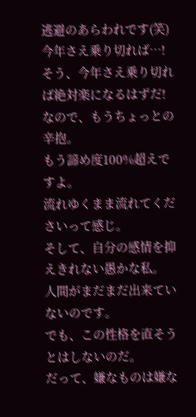逃避のあらわれです(笑)
今年さえ乗り切れば…!
そう、今年さえ乗り切れば絶対楽になるはずだ!
なので、もうちょっとの辛抱。
もう諦め度100%超えですよ。
流れゆくまま流れてくださいって感じ。
そして、自分の感情を抑えきれない愚かな私。
人間がまだまだ出来ていないのです。
でも、この性格を直そうとはしないのだ。
だって、嫌なものは嫌な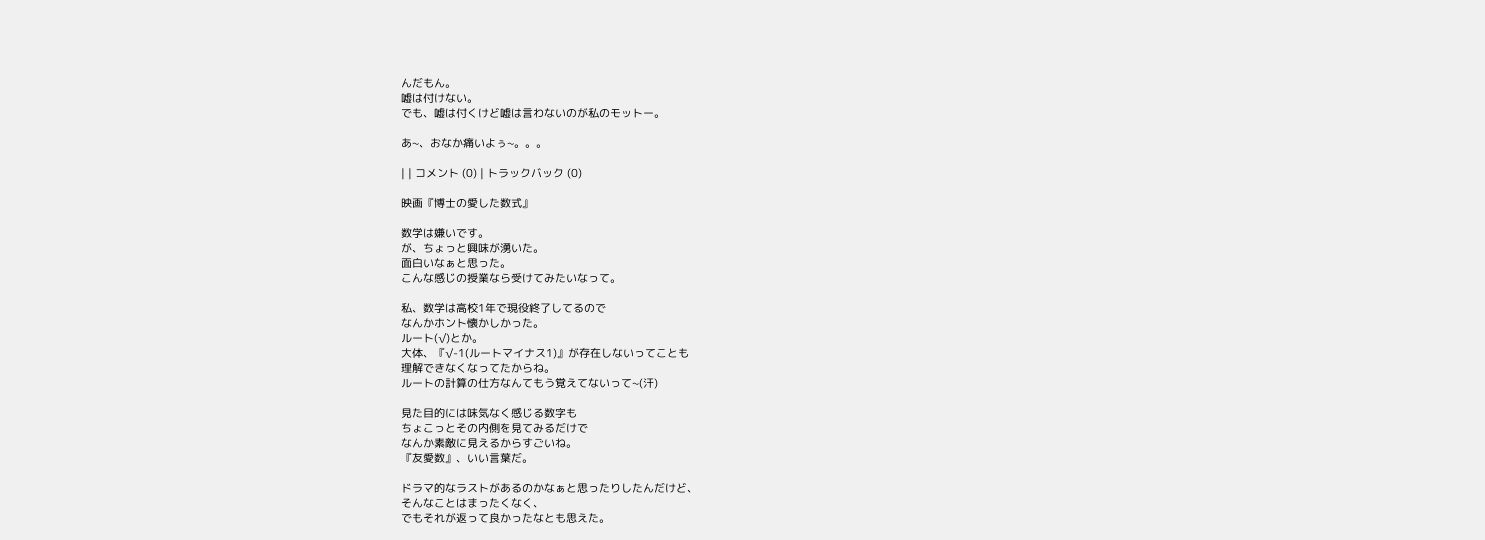んだもん。
嘘は付けない。
でも、嘘は付くけど嘘は言わないのが私のモットー。

あ~、おなか痛いよぅ~。。。

| | コメント (0) | トラックバック (0)

映画『博士の愛した数式』

数学は嫌いです。
が、ちょっと興味が湧いた。
面白いなぁと思った。
こんな感じの授業なら受けてみたいなって。

私、数学は高校1年で現役終了してるので
なんかホント懐かしかった。
ルート(√)とか。
大体、『√-1(ルートマイナス1)』が存在しないってことも
理解できなくなってたからね。
ルートの計算の仕方なんてもう覚えてないって~(汗)

見た目的には味気なく感じる数字も
ちょこっとその内側を見てみるだけで
なんか素敵に見えるからすごいね。
『友愛数』、いい言葉だ。

ドラマ的なラストがあるのかなぁと思ったりしたんだけど、
そんなことはまったくなく、
でもそれが返って良かったなとも思えた。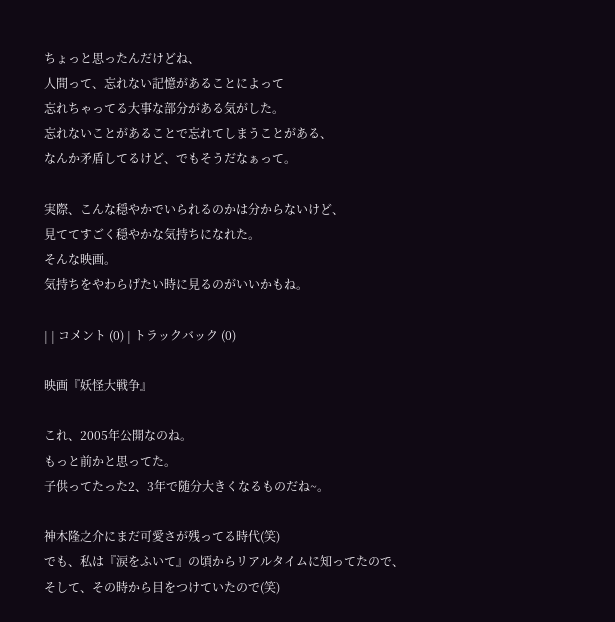ちょっと思ったんだけどね、
人間って、忘れない記憶があることによって
忘れちゃってる大事な部分がある気がした。
忘れないことがあることで忘れてしまうことがある、
なんか矛盾してるけど、でもそうだなぁって。

実際、こんな穏やかでいられるのかは分からないけど、
見ててすごく穏やかな気持ちになれた。
そんな映画。
気持ちをやわらげたい時に見るのがいいかもね。

| | コメント (0) | トラックバック (0)

映画『妖怪大戦争』

これ、2005年公開なのね。
もっと前かと思ってた。
子供ってたった2、3年で随分大きくなるものだね~。

神木隆之介にまだ可愛さが残ってる時代(笑)
でも、私は『涙をふいて』の頃からリアルタイムに知ってたので、
そして、その時から目をつけていたので(笑)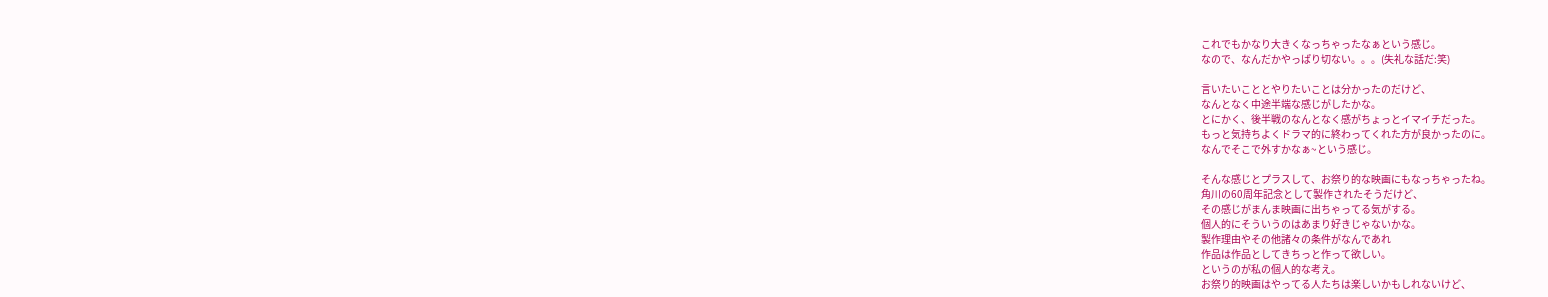これでもかなり大きくなっちゃったなぁという感じ。
なので、なんだかやっぱり切ない。。。(失礼な話だ:笑)

言いたいこととやりたいことは分かったのだけど、
なんとなく中途半端な感じがしたかな。
とにかく、後半戦のなんとなく感がちょっとイマイチだった。
もっと気持ちよくドラマ的に終わってくれた方が良かったのに。
なんでそこで外すかなぁ~という感じ。

そんな感じとプラスして、お祭り的な映画にもなっちゃったね。
角川の60周年記念として製作されたそうだけど、
その感じがまんま映画に出ちゃってる気がする。
個人的にそういうのはあまり好きじゃないかな。
製作理由やその他諸々の条件がなんであれ
作品は作品としてきちっと作って欲しい。
というのが私の個人的な考え。
お祭り的映画はやってる人たちは楽しいかもしれないけど、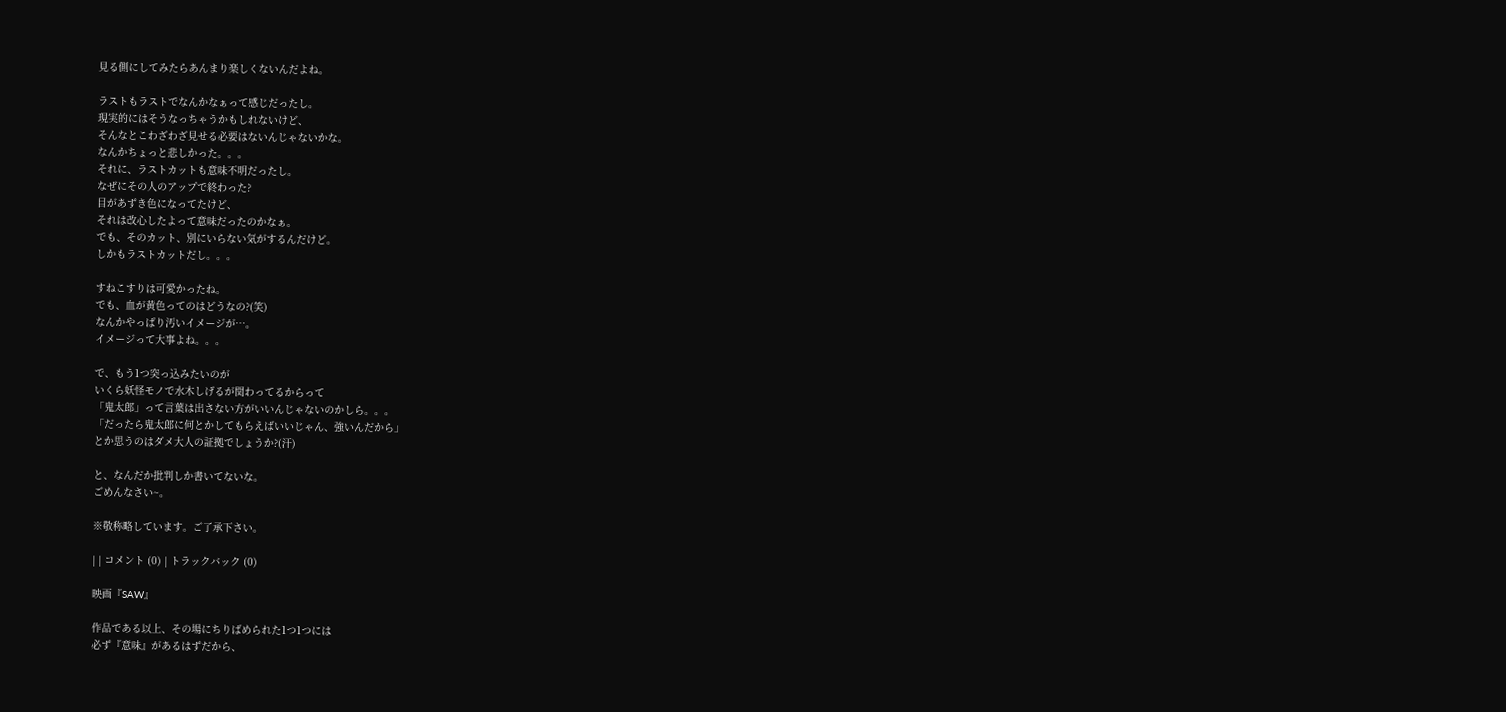見る側にしてみたらあんまり楽しくないんだよね。

ラストもラストでなんかなぁって感じだったし。
現実的にはそうなっちゃうかもしれないけど、
そんなとこわざわざ見せる必要はないんじゃないかな。
なんかちょっと悲しかった。。。
それに、ラストカットも意味不明だったし。
なぜにその人のアップで終わった?
目があずき色になってたけど、
それは改心したよって意味だったのかなぁ。
でも、そのカット、別にいらない気がするんだけど。
しかもラストカットだし。。。

すねこすりは可愛かったね。
でも、血が黄色ってのはどうなの?(笑)
なんかやっぱり汚いイメージが…。
イメージって大事よね。。。

で、もう1つ突っ込みたいのが
いくら妖怪モノで水木しげるが関わってるからって
「鬼太郎」って言葉は出さない方がいいんじゃないのかしら。。。
「だったら鬼太郎に何とかしてもらえばいいじゃん、強いんだから」
とか思うのはダメ大人の証拠でしょうか?(汗)

と、なんだか批判しか書いてないな。
ごめんなさい~。

※敬称略しています。ご了承下さい。

| | コメント (0) | トラックバック (0)

映画『SAW』

作品である以上、その場にちりばめられた1つ1つには
必ず『意味』があるはずだから、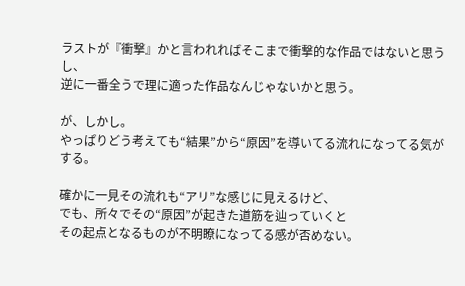ラストが『衝撃』かと言われればそこまで衝撃的な作品ではないと思うし、
逆に一番全うで理に適った作品なんじゃないかと思う。

が、しかし。
やっぱりどう考えても“結果”から“原因”を導いてる流れになってる気がする。

確かに一見その流れも“アリ”な感じに見えるけど、
でも、所々でその“原因”が起きた道筋を辿っていくと
その起点となるものが不明瞭になってる感が否めない。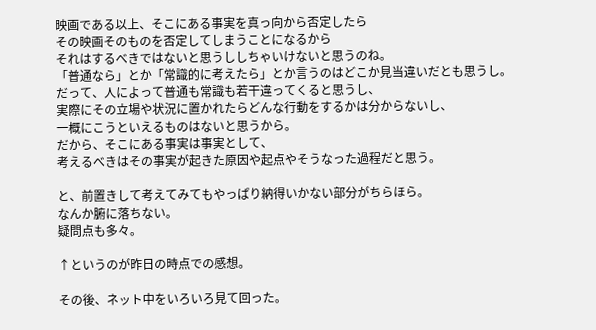映画である以上、そこにある事実を真っ向から否定したら
その映画そのものを否定してしまうことになるから
それはするべきではないと思うししちゃいけないと思うのね。
「普通なら」とか「常識的に考えたら」とか言うのはどこか見当違いだとも思うし。
だって、人によって普通も常識も若干違ってくると思うし、
実際にその立場や状況に置かれたらどんな行動をするかは分からないし、
一概にこうといえるものはないと思うから。
だから、そこにある事実は事実として、
考えるべきはその事実が起きた原因や起点やそうなった過程だと思う。

と、前置きして考えてみてもやっぱり納得いかない部分がちらほら。
なんか腑に落ちない。
疑問点も多々。

↑というのが昨日の時点での感想。

その後、ネット中をいろいろ見て回った。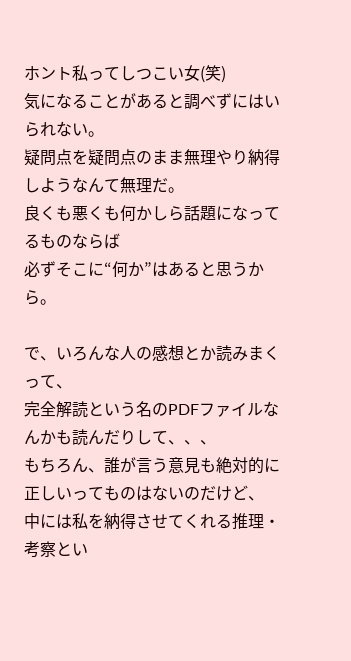ホント私ってしつこい女(笑)
気になることがあると調べずにはいられない。
疑問点を疑問点のまま無理やり納得しようなんて無理だ。
良くも悪くも何かしら話題になってるものならば
必ずそこに“何か”はあると思うから。

で、いろんな人の感想とか読みまくって、
完全解読という名のPDFファイルなんかも読んだりして、、、
もちろん、誰が言う意見も絶対的に正しいってものはないのだけど、
中には私を納得させてくれる推理・考察とい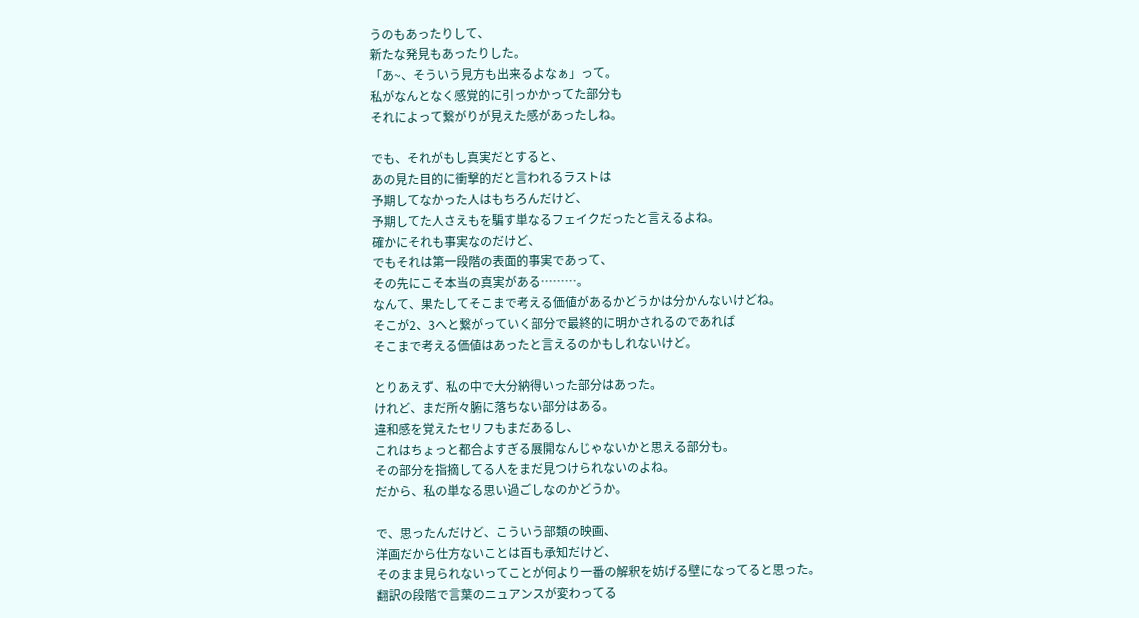うのもあったりして、
新たな発見もあったりした。
「あ~、そういう見方も出来るよなぁ」って。
私がなんとなく感覚的に引っかかってた部分も
それによって繋がりが見えた感があったしね。

でも、それがもし真実だとすると、
あの見た目的に衝撃的だと言われるラストは
予期してなかった人はもちろんだけど、
予期してた人さえもを騙す単なるフェイクだったと言えるよね。
確かにそれも事実なのだけど、
でもそれは第一段階の表面的事実であって、
その先にこそ本当の真実がある………。
なんて、果たしてそこまで考える価値があるかどうかは分かんないけどね。
そこが2、3へと繋がっていく部分で最終的に明かされるのであれば
そこまで考える価値はあったと言えるのかもしれないけど。

とりあえず、私の中で大分納得いった部分はあった。
けれど、まだ所々腑に落ちない部分はある。
違和感を覚えたセリフもまだあるし、
これはちょっと都合よすぎる展開なんじゃないかと思える部分も。
その部分を指摘してる人をまだ見つけられないのよね。
だから、私の単なる思い過ごしなのかどうか。

で、思ったんだけど、こういう部類の映画、
洋画だから仕方ないことは百も承知だけど、
そのまま見られないってことが何より一番の解釈を妨げる壁になってると思った。
翻訳の段階で言葉のニュアンスが変わってる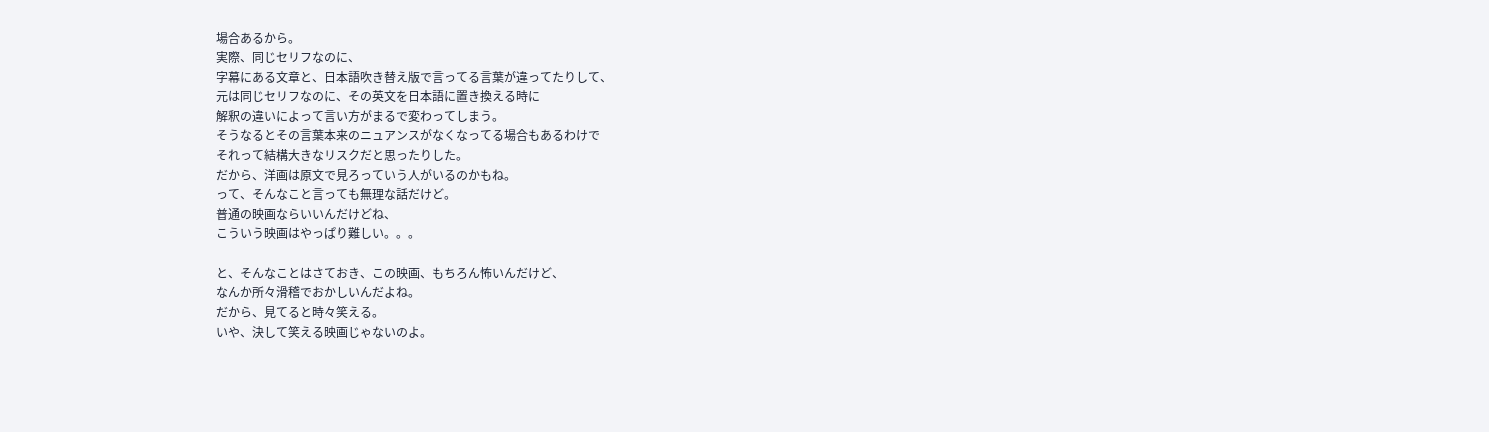場合あるから。
実際、同じセリフなのに、
字幕にある文章と、日本語吹き替え版で言ってる言葉が違ってたりして、
元は同じセリフなのに、その英文を日本語に置き換える時に
解釈の違いによって言い方がまるで変わってしまう。
そうなるとその言葉本来のニュアンスがなくなってる場合もあるわけで
それって結構大きなリスクだと思ったりした。
だから、洋画は原文で見ろっていう人がいるのかもね。
って、そんなこと言っても無理な話だけど。
普通の映画ならいいんだけどね、
こういう映画はやっぱり難しい。。。

と、そんなことはさておき、この映画、もちろん怖いんだけど、
なんか所々滑稽でおかしいんだよね。
だから、見てると時々笑える。
いや、決して笑える映画じゃないのよ。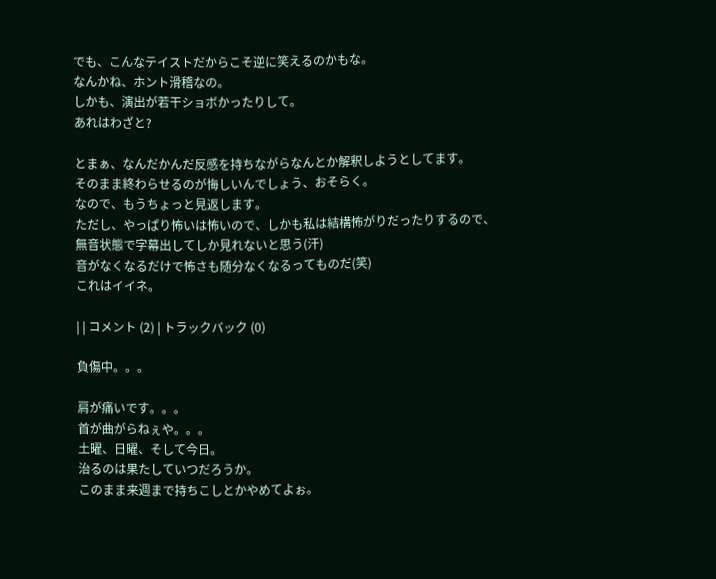でも、こんなテイストだからこそ逆に笑えるのかもな。
なんかね、ホント滑稽なの。
しかも、演出が若干ショボかったりして。
あれはわざと?

とまぁ、なんだかんだ反感を持ちながらなんとか解釈しようとしてます。
そのまま終わらせるのが悔しいんでしょう、おそらく。
なので、もうちょっと見返します。
ただし、やっぱり怖いは怖いので、しかも私は結構怖がりだったりするので、
無音状態で字幕出してしか見れないと思う(汗)
音がなくなるだけで怖さも随分なくなるってものだ(笑)
これはイイネ。

| | コメント (2) | トラックバック (0)

負傷中。。。

肩が痛いです。。。
首が曲がらねぇや。。。
土曜、日曜、そして今日。
治るのは果たしていつだろうか。
このまま来週まで持ちこしとかやめてよぉ。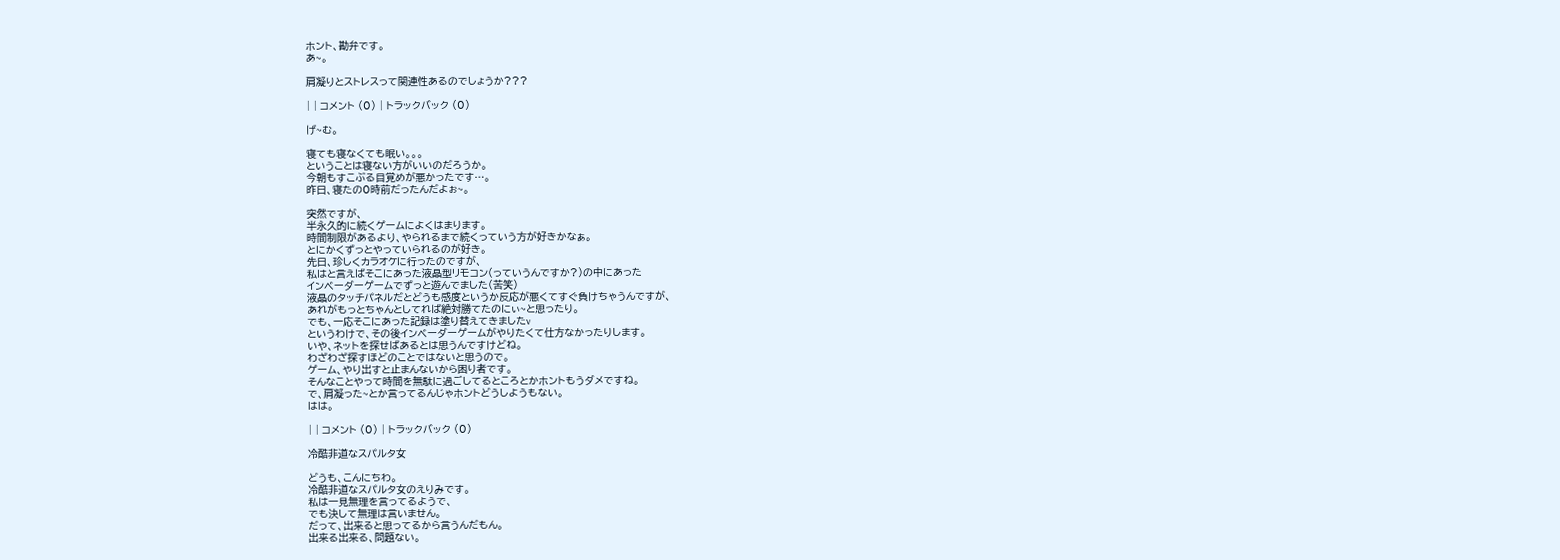ホント、勘弁です。
あ~。

肩凝りとストレスって関連性あるのでしょうか???

| | コメント (0) | トラックバック (0)

げ~む。

寝ても寝なくても眠い。。。
ということは寝ない方がいいのだろうか。
今朝もすこぶる目覚めが悪かったです…。
昨日、寝たの0時前だったんだよぉ~。

突然ですが、
半永久的に続くゲームによくはまります。
時間制限があるより、やられるまで続くっていう方が好きかなぁ。
とにかくずっとやっていられるのが好き。
先日、珍しくカラオケに行ったのですが、
私はと言えばそこにあった液晶型リモコン(っていうんですか?)の中にあった
インベーダーゲームでずっと遊んでました(苦笑)
液晶のタッチパネルだとどうも感度というか反応が悪くてすぐ負けちゃうんですが、
あれがもっとちゃんとしてれば絶対勝てたのにぃ~と思ったり。
でも、一応そこにあった記録は塗り替えてきましたv
というわけで、その後インベーダーゲームがやりたくて仕方なかったりします。
いや、ネットを探せばあるとは思うんですけどね。
わざわざ探すほどのことではないと思うので。
ゲーム、やり出すと止まんないから困り者です。
そんなことやって時間を無駄に過ごしてるところとかホントもうダメですね。
で、肩凝った~とか言ってるんじゃホントどうしようもない。
はは。

| | コメント (0) | トラックバック (0)

冷酷非道なスパルタ女

どうも、こんにちわ。
冷酷非道なスパルタ女のえりみです。
私は一見無理を言ってるようで、
でも決して無理は言いません。
だって、出来ると思ってるから言うんだもん。
出来る出来る、問題ない。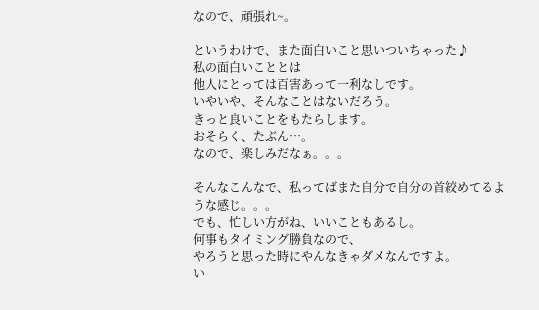なので、頑張れ~。

というわけで、また面白いこと思いついちゃった♪
私の面白いこととは
他人にとっては百害あって一利なしです。
いやいや、そんなことはないだろう。
きっと良いことをもたらします。
おそらく、たぶん…。
なので、楽しみだなぁ。。。

そんなこんなで、私ってばまた自分で自分の首絞めてるような感じ。。。
でも、忙しい方がね、いいこともあるし。
何事もタイミング勝負なので、
やろうと思った時にやんなきゃダメなんですよ。
い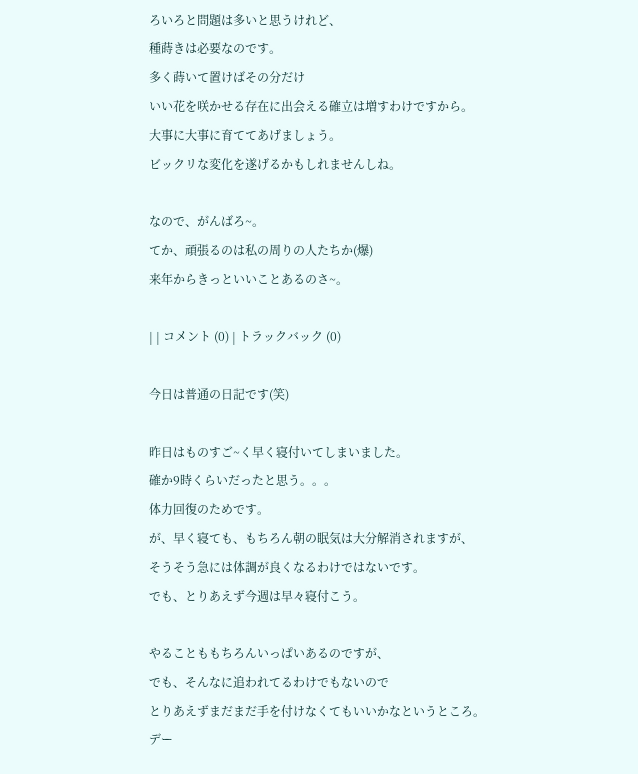ろいろと問題は多いと思うけれど、
種蒔きは必要なのです。
多く蒔いて置けばその分だけ
いい花を咲かせる存在に出会える確立は増すわけですから。
大事に大事に育ててあげましょう。
ビックリな変化を遂げるかもしれませんしね。

なので、がんばろ~。
てか、頑張るのは私の周りの人たちか(爆)
来年からきっといいことあるのさ~。

| | コメント (0) | トラックバック (0)

今日は普通の日記です(笑)

昨日はものすご~く早く寝付いてしまいました。
確か9時くらいだったと思う。。。
体力回復のためです。
が、早く寝ても、もちろん朝の眠気は大分解消されますが、
そうそう急には体調が良くなるわけではないです。
でも、とりあえず今週は早々寝付こう。

やることももちろんいっぱいあるのですが、
でも、そんなに追われてるわけでもないので
とりあえずまだまだ手を付けなくてもいいかなというところ。
デー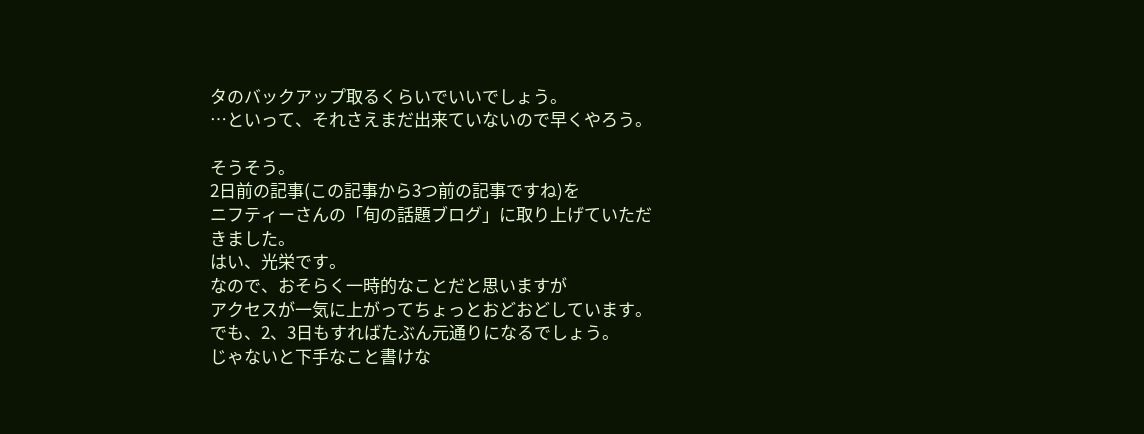タのバックアップ取るくらいでいいでしょう。
…といって、それさえまだ出来ていないので早くやろう。

そうそう。
2日前の記事(この記事から3つ前の記事ですね)を
ニフティーさんの「旬の話題ブログ」に取り上げていただきました。
はい、光栄です。
なので、おそらく一時的なことだと思いますが
アクセスが一気に上がってちょっとおどおどしています。
でも、2、3日もすればたぶん元通りになるでしょう。
じゃないと下手なこと書けな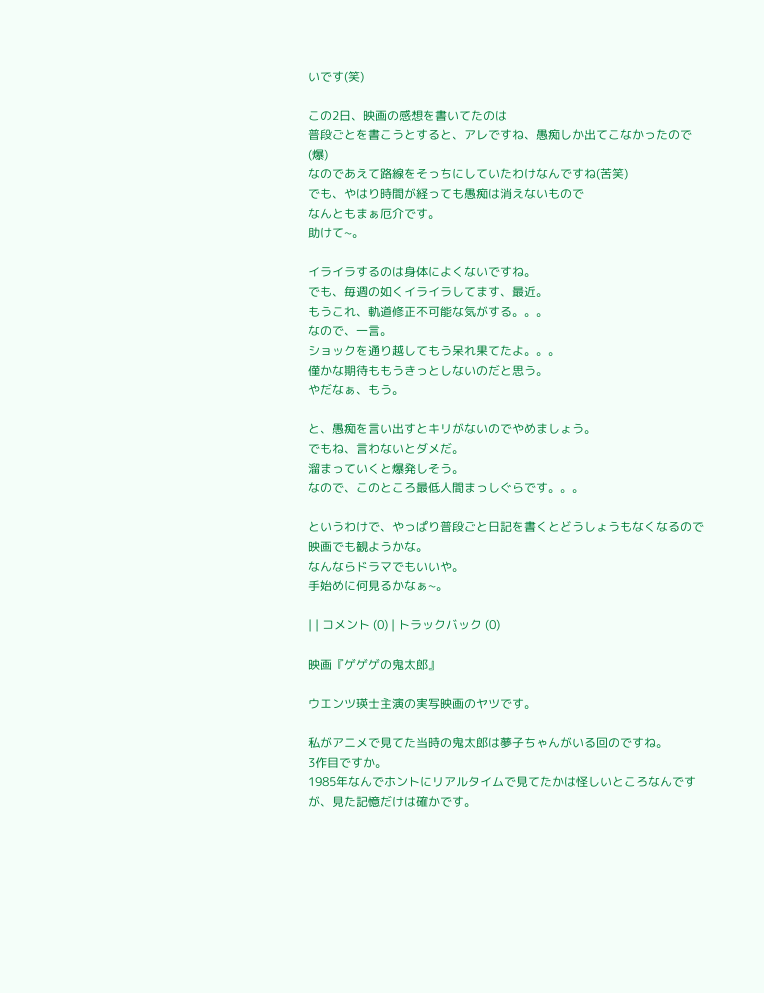いです(笑)

この2日、映画の感想を書いてたのは
普段ごとを書こうとすると、アレですね、愚痴しか出てこなかったので(爆)
なのであえて路線をそっちにしていたわけなんですね(苦笑)
でも、やはり時間が経っても愚痴は消えないもので
なんともまぁ厄介です。
助けて~。

イライラするのは身体によくないですね。
でも、毎週の如くイライラしてます、最近。
もうこれ、軌道修正不可能な気がする。。。
なので、一言。
ショックを通り越してもう呆れ果てたよ。。。
僅かな期待ももうきっとしないのだと思う。
やだなぁ、もう。

と、愚痴を言い出すとキリがないのでやめましょう。
でもね、言わないとダメだ。
溜まっていくと爆発しそう。
なので、このところ最低人間まっしぐらです。。。

というわけで、やっぱり普段ごと日記を書くとどうしょうもなくなるので
映画でも観ようかな。
なんならドラマでもいいや。
手始めに何見るかなぁ~。

| | コメント (0) | トラックバック (0)

映画『ゲゲゲの鬼太郎』

ウエンツ瑛士主演の実写映画のヤツです。

私がアニメで見てた当時の鬼太郎は夢子ちゃんがいる回のですね。
3作目ですか。
1985年なんでホントにリアルタイムで見てたかは怪しいところなんですが、見た記憶だけは確かです。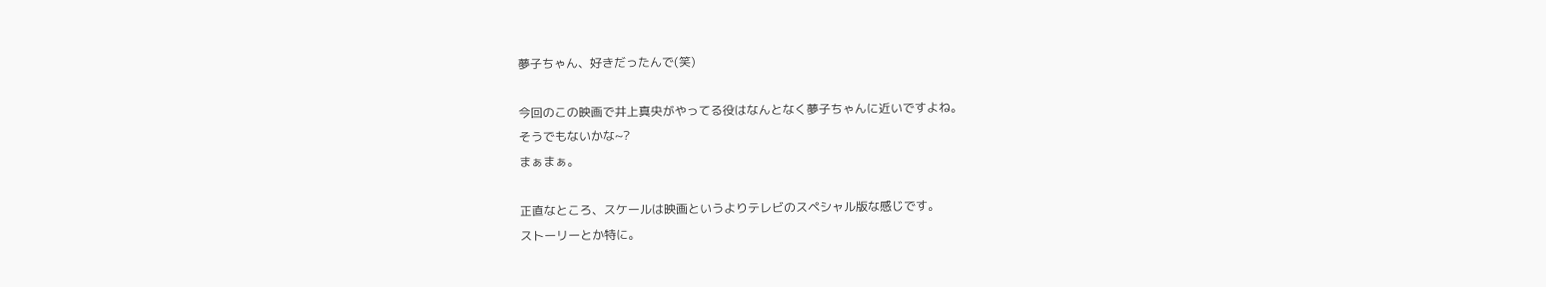夢子ちゃん、好きだったんで(笑)

今回のこの映画で井上真央がやってる役はなんとなく夢子ちゃんに近いですよね。
そうでもないかな~?
まぁまぁ。

正直なところ、スケールは映画というよりテレビのスペシャル版な感じです。
ストーリーとか特に。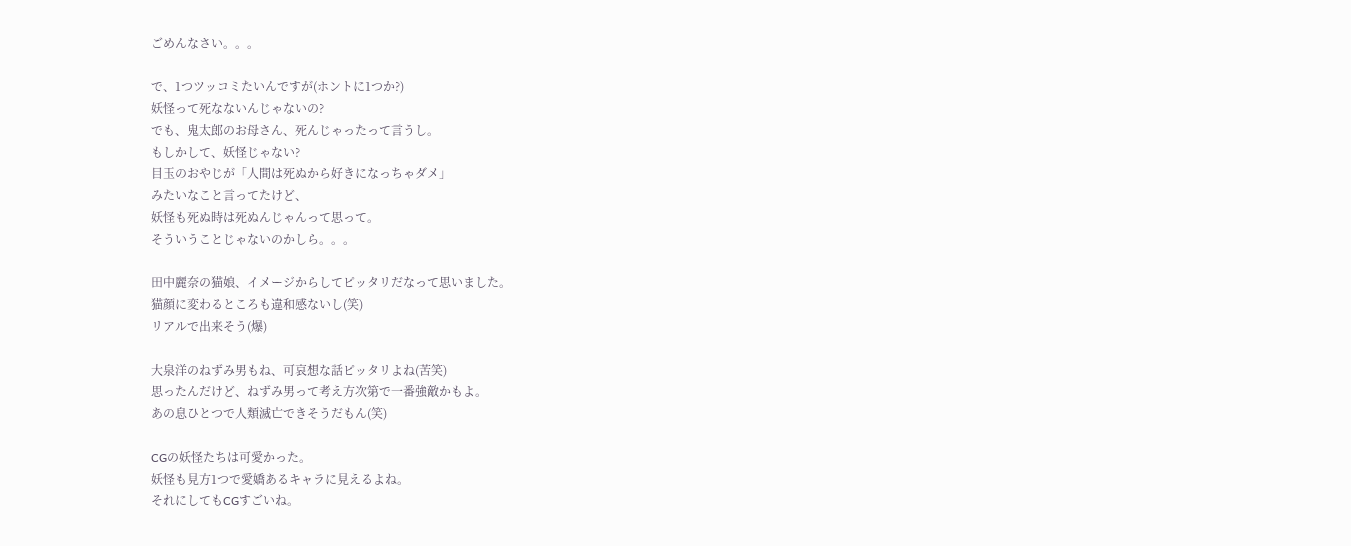ごめんなさい。。。

で、1つツッコミたいんですが(ホントに1つか?)
妖怪って死なないんじゃないの?
でも、鬼太郎のお母さん、死んじゃったって言うし。
もしかして、妖怪じゃない?
目玉のおやじが「人間は死ぬから好きになっちゃダメ」
みたいなこと言ってたけど、
妖怪も死ぬ時は死ぬんじゃんって思って。
そういうことじゃないのかしら。。。

田中麗奈の猫娘、イメージからしてピッタリだなって思いました。
猫顔に変わるところも違和感ないし(笑)
リアルで出来そう(爆)

大泉洋のねずみ男もね、可哀想な話ピッタリよね(苦笑)
思ったんだけど、ねずみ男って考え方次第で一番強敵かもよ。
あの息ひとつで人類滅亡できそうだもん(笑)

CGの妖怪たちは可愛かった。
妖怪も見方1つで愛嬌あるキャラに見えるよね。
それにしてもCGすごいね。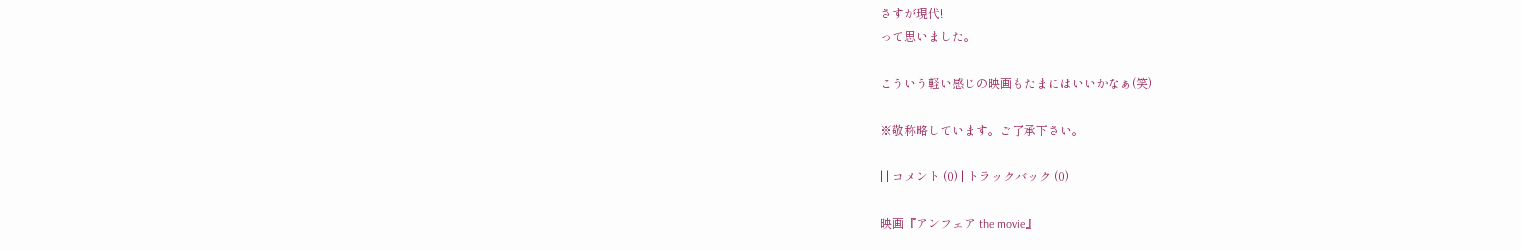さすが現代!
って思いました。

こういう軽い感じの映画もたまにはいいかなぁ(笑)

※敬称略しています。ご了承下さい。

| | コメント (0) | トラックバック (0)

映画『アンフェア the movie』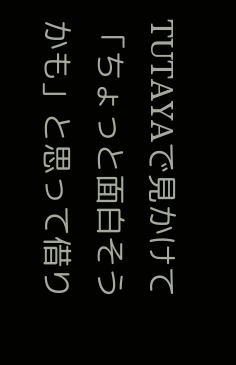TUTAYAで見かけて「ちょっと面白そうかも」と思って借り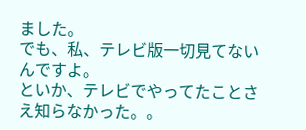ました。
でも、私、テレビ版一切見てないんですよ。
といか、テレビでやってたことさえ知らなかった。。